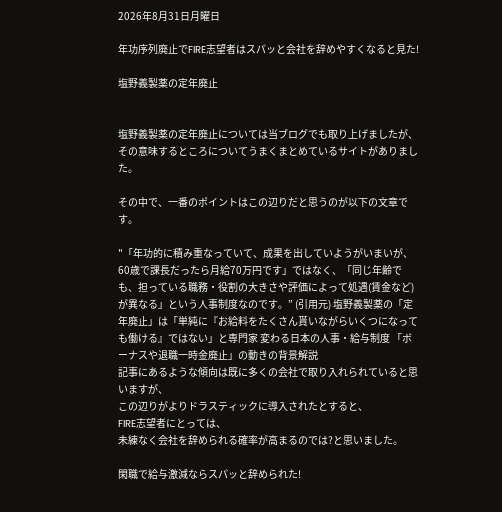2026年8月31日月曜日

年功序列廃止でFIRE志望者はスパッと会社を辞めやすくなると見た!

塩野義製薬の定年廃止


塩野義製薬の定年廃止については当ブログでも取り上げましたが、
その意味するところについてうまくまとめているサイトがありました。

その中で、一番のポイントはこの辺りだと思うのが以下の文章です。

"「年功的に積み重なっていて、成果を出していようがいまいが、60歳で課長だったら月給70万円です」ではなく、「同じ年齢でも、担っている職務・役割の大きさや評価によって処遇(賃金など)が異なる」という人事制度なのです。” (引用元) 塩野義製薬の「定年廃止」は「単純に『お給料をたくさん貰いながらいくつになっても働ける』ではない」と専門家 変わる日本の人事・給与制度 「ボーナスや退職一時金廃止」の動きの背景解説
記事にあるような傾向は既に多くの会社で取り入れられていると思いますが、
この辺りがよりドラスティックに導入されたとすると、
FIRE志望者にとっては、
未練なく会社を辞められる確率が高まるのでは?と思いました。

閑職で給与激減ならスパッと辞められた!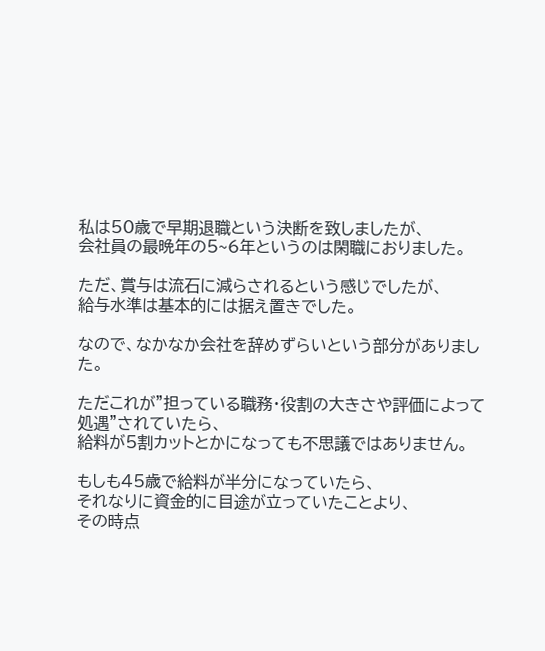私は50歳で早期退職という決断を致しましたが、
会社員の最晩年の5~6年というのは閑職におりました。

ただ、賞与は流石に減らされるという感じでしたが、
給与水準は基本的には据え置きでした。

なので、なかなか会社を辞めずらいという部分がありました。

ただこれが”担っている職務・役割の大きさや評価によって処遇”されていたら、
給料が5割カットとかになっても不思議ではありません。

もしも45歳で給料が半分になっていたら、
それなりに資金的に目途が立っていたことより、
その時点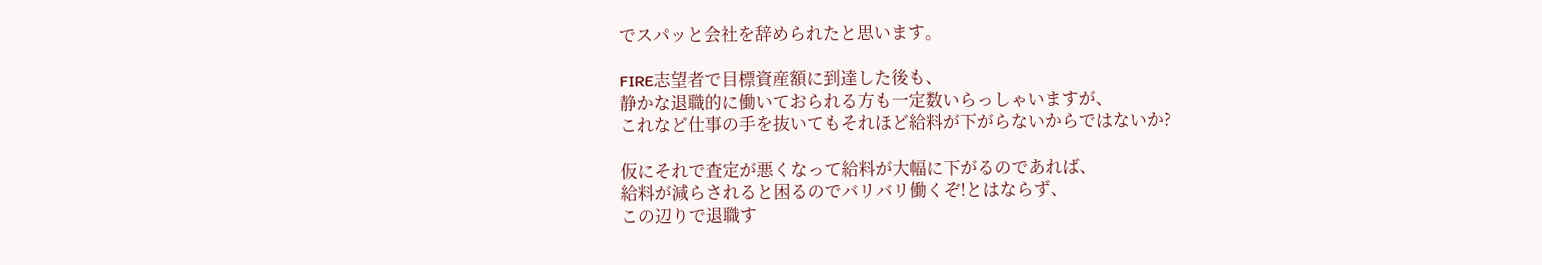でスパッと会社を辞められたと思います。

FIRE志望者で目標資産額に到達した後も、
静かな退職的に働いておられる方も一定数いらっしゃいますが、
これなど仕事の手を抜いてもそれほど給料が下がらないからではないか?

仮にそれで査定が悪くなって給料が大幅に下がるのであれば、
給料が減らされると困るのでバリバリ働くぞ!とはならず、
この辺りで退職す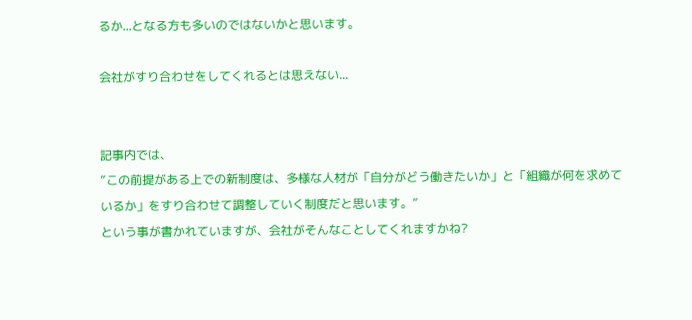るか...となる方も多いのではないかと思います。

会社がすり合わせをしてくれるとは思えない...


記事内では、
”この前提がある上での新制度は、多様な人材が「自分がどう働きたいか」と「組織が何を求めているか」をすり合わせて調整していく制度だと思います。”
という事が書かれていますが、会社がそんなことしてくれますかね?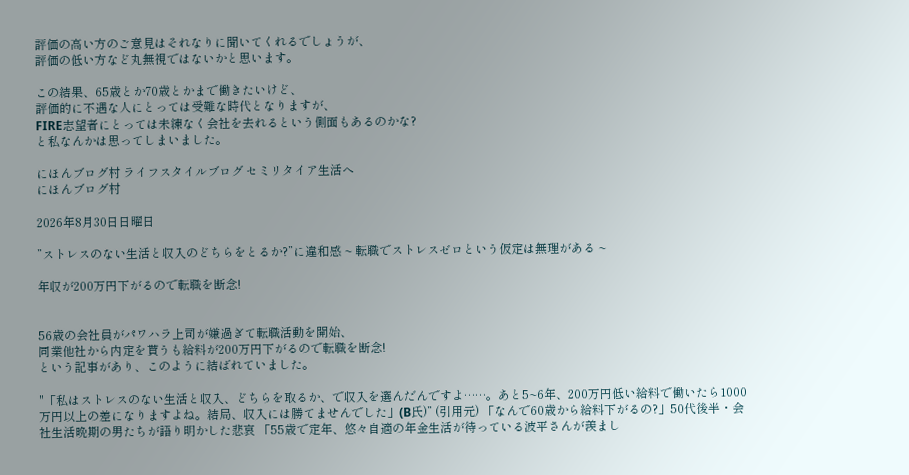評価の高い方のご意見はそれなりに聞いてくれるでしょうが、
評価の低い方など丸無視ではないかと思います。

この結果、65歳とか70歳とかまで働きたいけど、
評価的に不遇な人にとっては受難な時代となりますが、
FIRE志望者にとっては未練なく会社を去れるという側面もあるのかな?
と私なんかは思ってしまいました。

にほんブログ村 ライフスタイルブログ セミリタイア生活へ
にほんブログ村

2026年8月30日日曜日

”ストレスのない生活と収入のどちらをとるか?”に違和感 ~ 転職でストレスゼロという仮定は無理がある ~

年収が200万円下がるので転職を断念!


56歳の会社員がパワハラ上司が嫌過ぎて転職活動を開始、
同業他社から内定を貰うも給料が200万円下がるので転職を断念!
という記事があり、このように結ばれていました。

"「私はストレスのない生活と収入、どちらを取るか、で収入を選んだんですよ……。あと5~6年、200万円低い給料で働いたら1000万円以上の差になりますよね。結局、収入には勝てませんでした」(B氏)” (引用元) 「なんで60歳から給料下がるの?」50代後半・会社生活晩期の男たちが語り明かした悲哀 「55歳で定年、悠々自適の年金生活が待っている波平さんが羨まし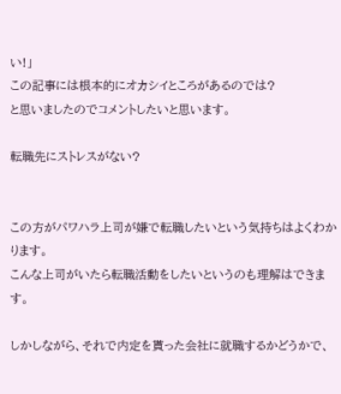い!」
この記事には根本的にオカシイところがあるのでは?
と思いましたのでコメントしたいと思います。

転職先にストレスがない?


この方がパワハラ上司が嫌で転職したいという気持ちはよくわかります。
こんな上司がいたら転職活動をしたいというのも理解はできます。

しかしながら、それで内定を貰った会社に就職するかどうかで、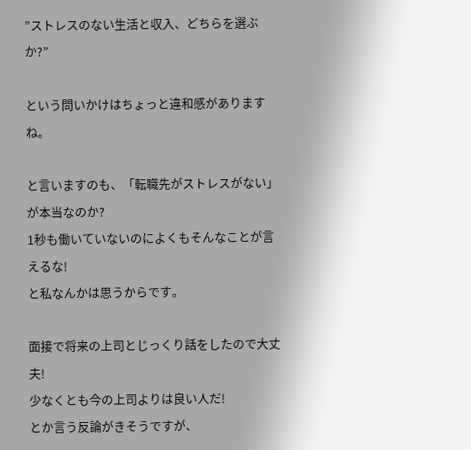”ストレスのない生活と収入、どちらを選ぶか?”

という問いかけはちょっと違和感がありますね。

と言いますのも、「転職先がストレスがない」が本当なのか?
1秒も働いていないのによくもそんなことが言えるな!
と私なんかは思うからです。

面接で将来の上司とじっくり話をしたので大丈夫!
少なくとも今の上司よりは良い人だ!
とか言う反論がきそうですが、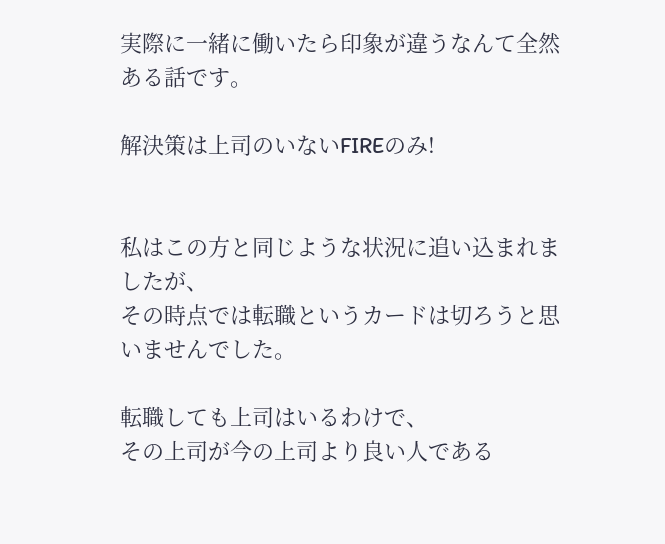実際に一緒に働いたら印象が違うなんて全然ある話です。

解決策は上司のいないFIREのみ!


私はこの方と同じような状況に追い込まれましたが、
その時点では転職というカードは切ろうと思いませんでした。

転職しても上司はいるわけで、
その上司が今の上司より良い人である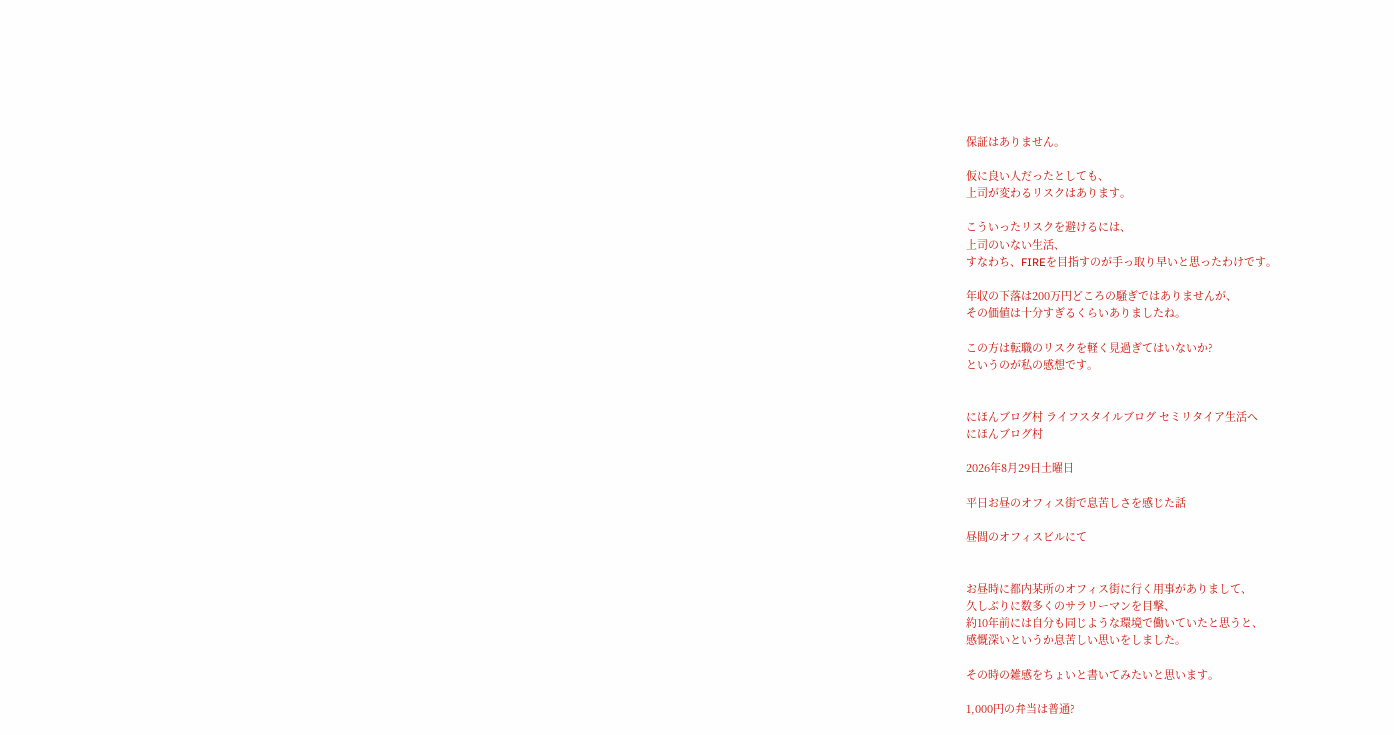保証はありません。

仮に良い人だったとしても、
上司が変わるリスクはあります。

こういったリスクを避けるには、
上司のいない生活、
すなわち、FIREを目指すのが手っ取り早いと思ったわけです。

年収の下落は200万円どころの騒ぎではありませんが、
その価値は十分すぎるくらいありましたね。

この方は転職のリスクを軽く見過ぎてはいないか?
というのが私の感想です。


にほんブログ村 ライフスタイルブログ セミリタイア生活へ
にほんブログ村

2026年8月29日土曜日

平日お昼のオフィス街で息苦しさを感じた話

昼間のオフィスビルにて


お昼時に都内某所のオフィス街に行く用事がありまして、
久しぶりに数多くのサラリーマンを目撃、
約10年前には自分も同じような環境で働いていたと思うと、
感慨深いというか息苦しい思いをしました。

その時の雑感をちょいと書いてみたいと思います。

1,000円の弁当は普通?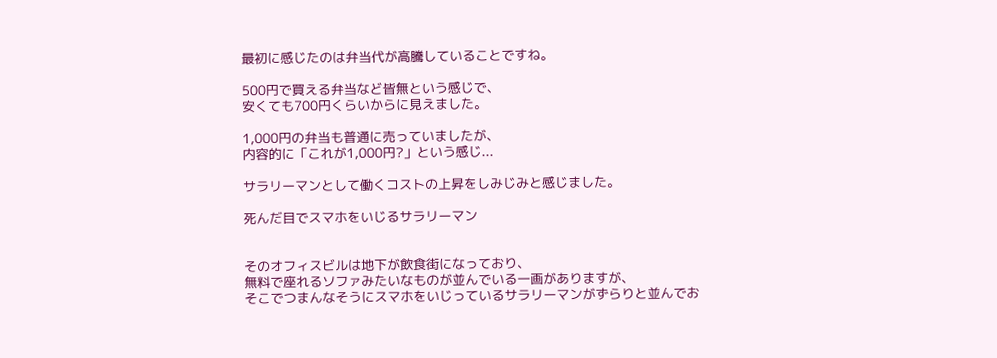最初に感じたのは弁当代が高騰していることですね。

500円で買える弁当など皆無という感じで、
安くても700円くらいからに見えました。

1,000円の弁当も普通に売っていましたが、
内容的に「これが1,000円?」という感じ...

サラリーマンとして働くコストの上昇をしみじみと感じました。

死んだ目でスマホをいじるサラリーマン


そのオフィスビルは地下が飲食街になっており、
無料で座れるソファみたいなものが並んでいる一画がありますが、
そこでつまんなそうにスマホをいじっているサラリーマンがずらりと並んでお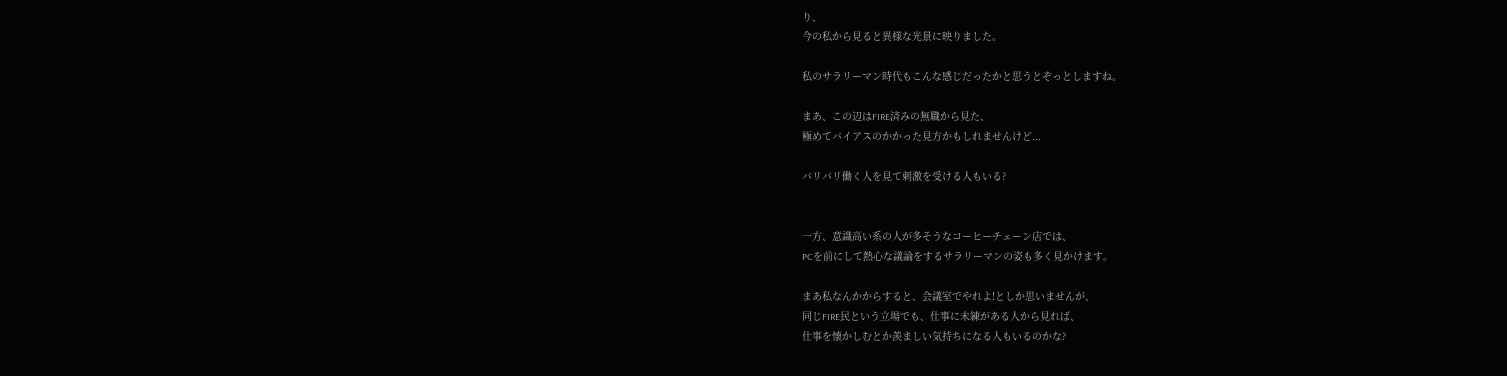り、
今の私から見ると異様な光景に映りました。

私のサラリーマン時代もこんな感じだったかと思うとぞっとしますね。

まあ、この辺はFIRE済みの無職から見た、
極めてバイアスのかかった見方かもしれませんけど...

バリバリ働く人を見て刺激を受ける人もいる?


一方、意識高い系の人が多そうなコーヒーチェーン店では、
PCを前にして熱心な議論をするサラリーマンの姿も多く見かけます。

まあ私なんかからすると、会議室でやれよ!としか思いませんが、
同じFIRE民という立場でも、仕事に未練がある人から見れば、
仕事を懐かしむとか羨ましい気持ちになる人もいるのかな?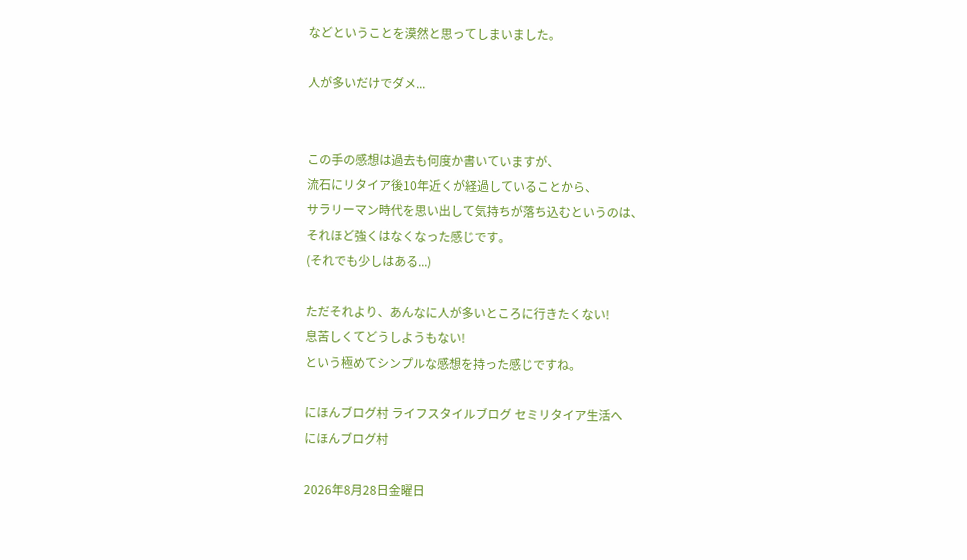などということを漠然と思ってしまいました。

人が多いだけでダメ...


この手の感想は過去も何度か書いていますが、
流石にリタイア後10年近くが経過していることから、
サラリーマン時代を思い出して気持ちが落ち込むというのは、
それほど強くはなくなった感じです。
(それでも少しはある...)

ただそれより、あんなに人が多いところに行きたくない!
息苦しくてどうしようもない!
という極めてシンプルな感想を持った感じですね。

にほんブログ村 ライフスタイルブログ セミリタイア生活へ
にほんブログ村

2026年8月28日金曜日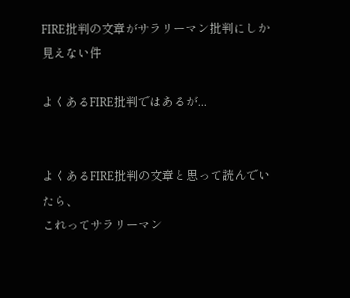FIRE批判の文章がサラリーマン批判にしか見えない件

よくあるFIRE批判ではあるが...


よくあるFIRE批判の文章と思って読んでいたら、
これってサラリーマン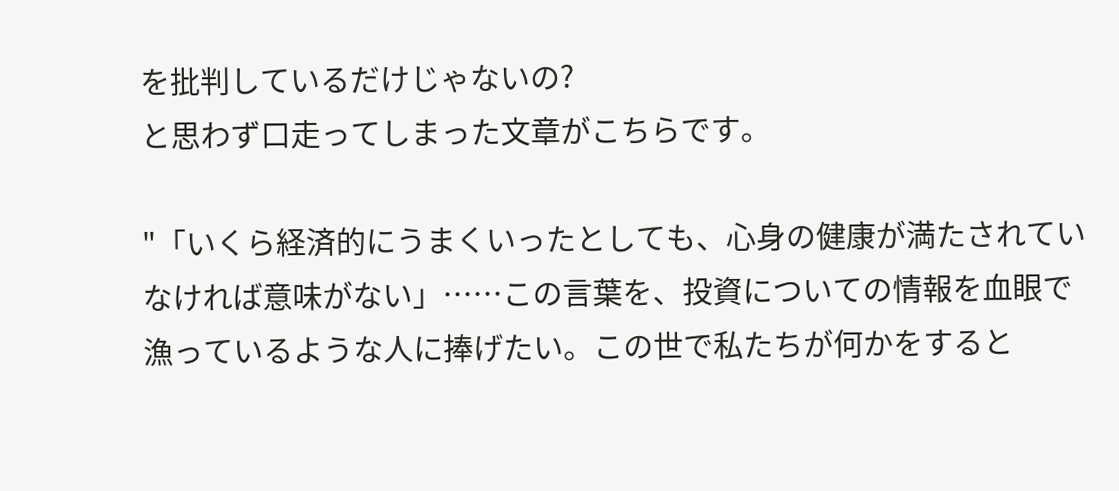を批判しているだけじゃないの?
と思わず口走ってしまった文章がこちらです。

"「いくら経済的にうまくいったとしても、心身の健康が満たされていなければ意味がない」……この言葉を、投資についての情報を血眼で漁っているような人に捧げたい。この世で私たちが何かをすると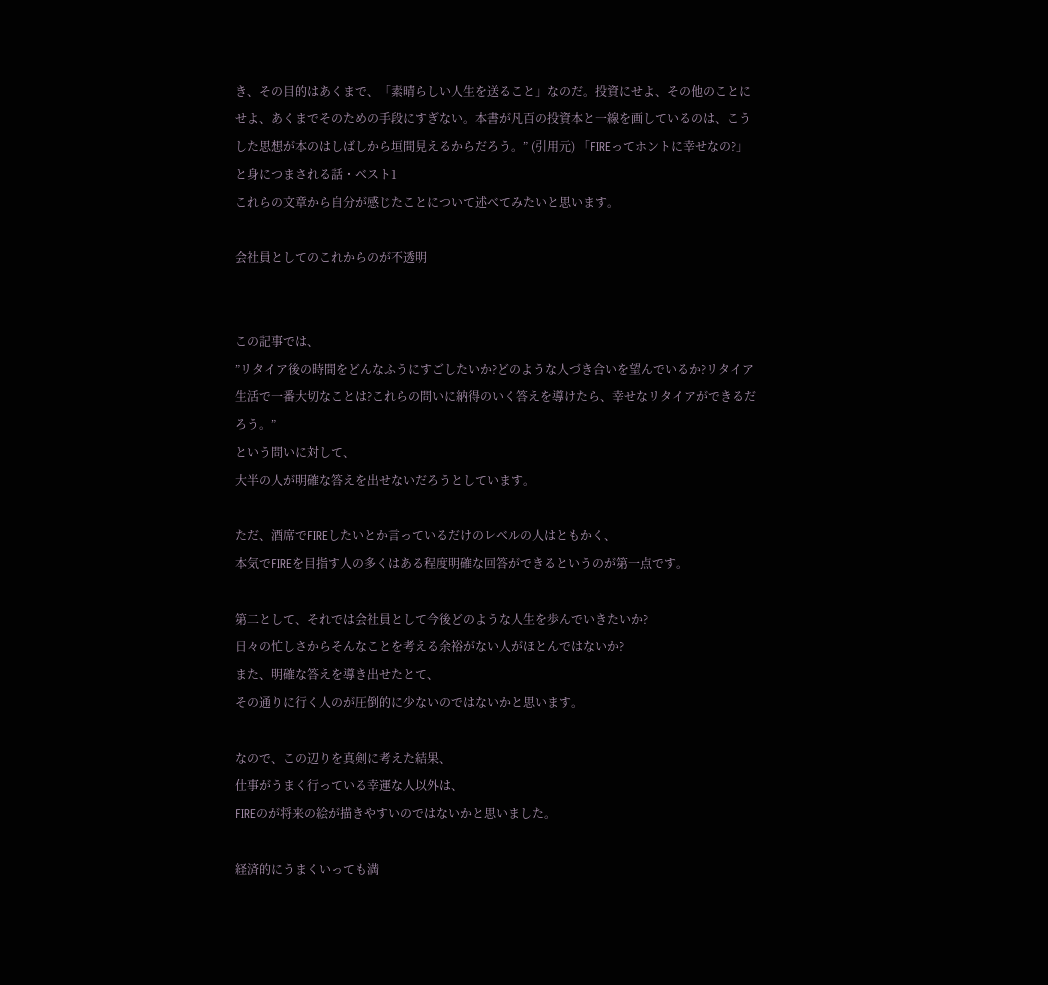き、その目的はあくまで、「素晴らしい人生を送ること」なのだ。投資にせよ、その他のことにせよ、あくまでそのための手段にすぎない。本書が凡百の投資本と一線を画しているのは、こうした思想が本のはしばしから垣間見えるからだろう。” (引用元) 「FIREってホントに幸せなの?」と身につまされる話・ベスト1
これらの文章から自分が感じたことについて述べてみたいと思います。

会社員としてのこれからのが不透明


この記事では、
”リタイア後の時間をどんなふうにすごしたいか?どのような人づき合いを望んでいるか?リタイア生活で一番大切なことは?これらの問いに納得のいく答えを導けたら、幸せなリタイアができるだろう。”
という問いに対して、
大半の人が明確な答えを出せないだろうとしています。

ただ、酒席でFIREしたいとか言っているだけのレベルの人はともかく、
本気でFIREを目指す人の多くはある程度明確な回答ができるというのが第一点です。

第二として、それでは会社員として今後どのような人生を歩んでいきたいか?
日々の忙しさからそんなことを考える余裕がない人がほとんではないか?
また、明確な答えを導き出せたとて、
その通りに行く人のが圧倒的に少ないのではないかと思います。

なので、この辺りを真剣に考えた結果、
仕事がうまく行っている幸運な人以外は、
FIREのが将来の絵が描きやすいのではないかと思いました。

経済的にうまくいっても満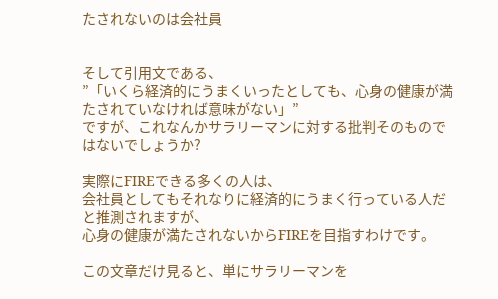たされないのは会社員


そして引用文である、
”「いくら経済的にうまくいったとしても、心身の健康が満たされていなければ意味がない」”
ですが、これなんかサラリーマンに対する批判そのものではないでしょうか?

実際にFIREできる多くの人は、
会社員としてもそれなりに経済的にうまく行っている人だと推測されますが、
心身の健康が満たされないからFIREを目指すわけです。

この文章だけ見ると、単にサラリーマンを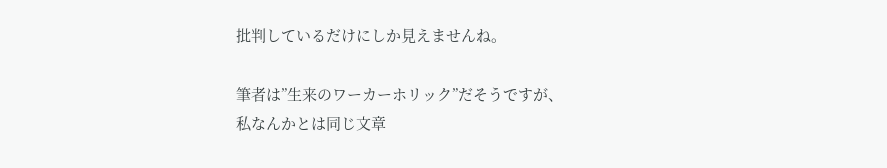批判しているだけにしか見えませんね。

筆者は”生来のワーカーホリック”だそうですが、
私なんかとは同じ文章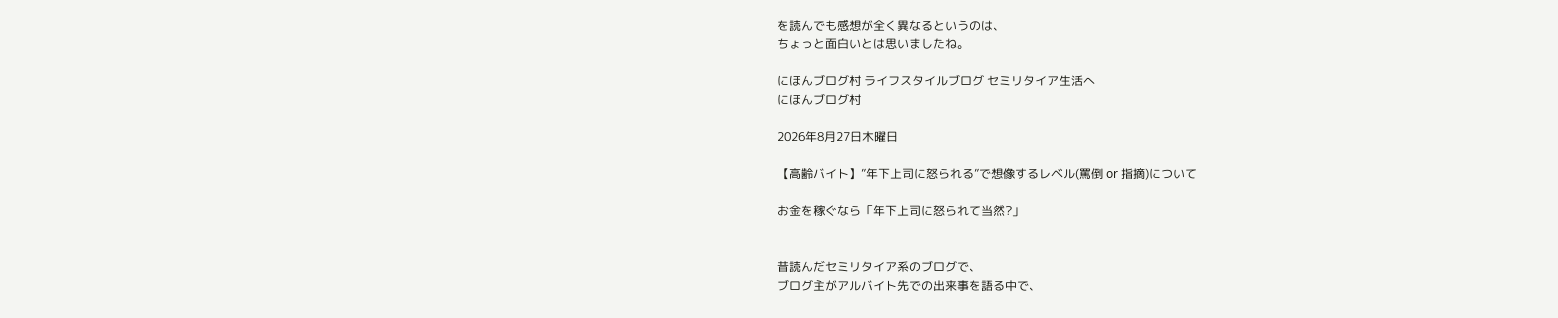を読んでも感想が全く異なるというのは、
ちょっと面白いとは思いましたね。

にほんブログ村 ライフスタイルブログ セミリタイア生活へ
にほんブログ村

2026年8月27日木曜日

【高齢バイト】”年下上司に怒られる”で想像するレベル(罵倒 or 指摘)について

お金を稼ぐなら「年下上司に怒られて当然?」


昔読んだセミリタイア系のブログで、
ブログ主がアルバイト先での出来事を語る中で、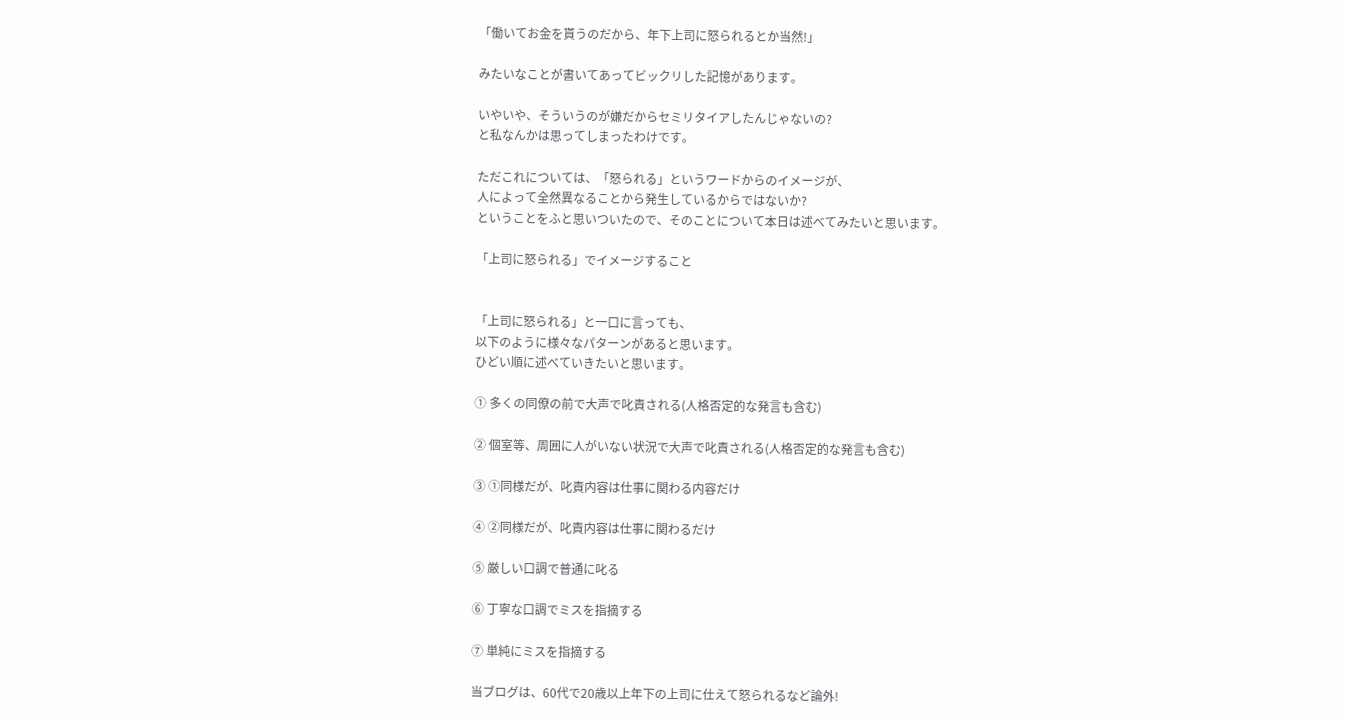「働いてお金を貰うのだから、年下上司に怒られるとか当然!」

みたいなことが書いてあってビックリした記憶があります。

いやいや、そういうのが嫌だからセミリタイアしたんじゃないの?
と私なんかは思ってしまったわけです。

ただこれについては、「怒られる」というワードからのイメージが、
人によって全然異なることから発生しているからではないか?
ということをふと思いついたので、そのことについて本日は述べてみたいと思います。

「上司に怒られる」でイメージすること


「上司に怒られる」と一口に言っても、
以下のように様々なパターンがあると思います。
ひどい順に述べていきたいと思います。

① 多くの同僚の前で大声で叱責される(人格否定的な発言も含む)

② 個室等、周囲に人がいない状況で大声で叱責される(人格否定的な発言も含む)

③ ①同様だが、叱責内容は仕事に関わる内容だけ

④ ②同様だが、叱責内容は仕事に関わるだけ

⑤ 厳しい口調で普通に叱る

⑥ 丁寧な口調でミスを指摘する

⑦ 単純にミスを指摘する

当ブログは、60代で20歳以上年下の上司に仕えて怒られるなど論外!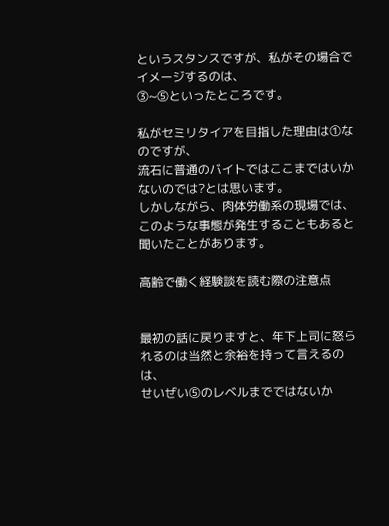というスタンスですが、私がその場合でイメージするのは、
③~⑤といったところです。

私がセミリタイアを目指した理由は①なのですが、
流石に普通のバイトではここまではいかないのでは?とは思います。
しかしながら、肉体労働系の現場では、
このような事態が発生することもあると聞いたことがあります。

高齢で働く経験談を読む際の注意点


最初の話に戻りますと、年下上司に怒られるのは当然と余裕を持って言えるのは、
せいぜい⑤のレベルまでではないか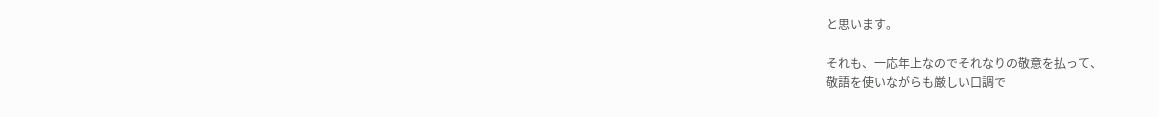と思います。

それも、一応年上なのでそれなりの敬意を払って、
敬語を使いながらも厳しい口調で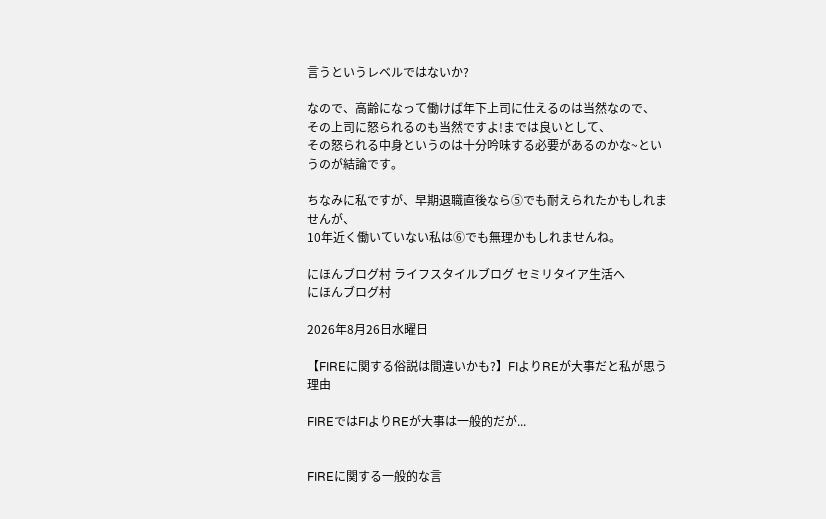言うというレベルではないか?

なので、高齢になって働けば年下上司に仕えるのは当然なので、
その上司に怒られるのも当然ですよ!までは良いとして、
その怒られる中身というのは十分吟味する必要があるのかな~というのが結論です。

ちなみに私ですが、早期退職直後なら⑤でも耐えられたかもしれませんが、
10年近く働いていない私は⑥でも無理かもしれませんね。

にほんブログ村 ライフスタイルブログ セミリタイア生活へ
にほんブログ村

2026年8月26日水曜日

【FIREに関する俗説は間違いかも?】FIよりREが大事だと私が思う理由

FIREではFIよりREが大事は一般的だが...


FIREに関する一般的な言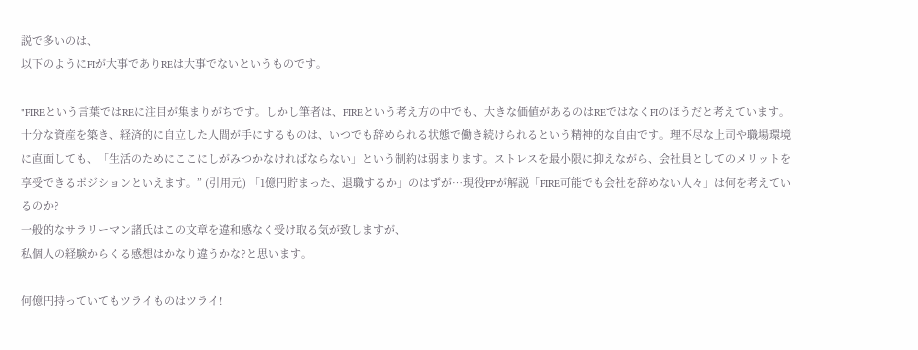説で多いのは、
以下のようにFIが大事でありREは大事でないというものです。

"FIREという言葉ではREに注目が集まりがちです。しかし筆者は、FIREという考え方の中でも、大きな価値があるのはREではなくFIのほうだと考えています。 十分な資産を築き、経済的に自立した人間が手にするものは、いつでも辞められる状態で働き続けられるという精神的な自由です。理不尽な上司や職場環境に直面しても、「生活のためにここにしがみつかなければならない」という制約は弱まります。ストレスを最小限に抑えながら、会社員としてのメリットを享受できるポジションといえます。” (引用元) 「1億円貯まった、退職するか」のはずが…現役FPが解説「FIRE可能でも会社を辞めない人々」は何を考えているのか?
一般的なサラリーマン諸氏はこの文章を違和感なく受け取る気が致しますが、
私個人の経験からくる感想はかなり違うかな?と思います。

何億円持っていてもツライものはツライ!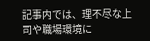記事内では、理不尽な上司や職場環境に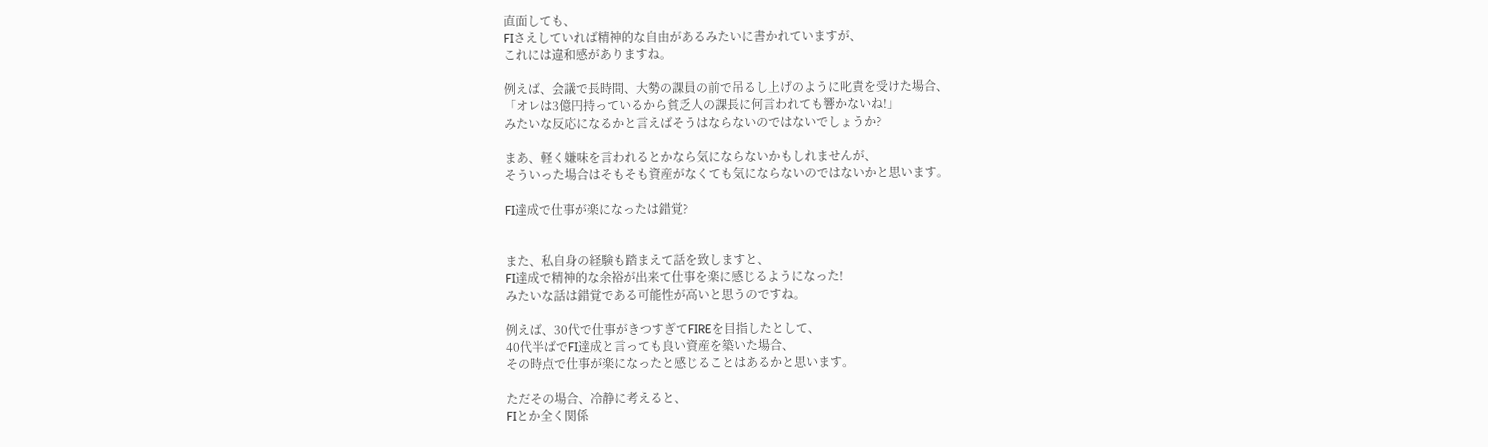直面しても、
FIさえしていれば精神的な自由があるみたいに書かれていますが、
これには違和感がありますね。

例えば、会議で長時間、大勢の課員の前で吊るし上げのように叱責を受けた場合、
「オレは3億円持っているから貧乏人の課長に何言われても響かないね!」
みたいな反応になるかと言えばそうはならないのではないでしょうか?

まあ、軽く嫌味を言われるとかなら気にならないかもしれませんが、
そういった場合はそもそも資産がなくても気にならないのではないかと思います。

FI達成で仕事が楽になったは錯覚?


また、私自身の経験も踏まえて話を致しますと、
FI達成で精神的な余裕が出来て仕事を楽に感じるようになった!
みたいな話は錯覚である可能性が高いと思うのですね。

例えば、30代で仕事がきつすぎてFIREを目指したとして、
40代半ばでFI達成と言っても良い資産を築いた場合、
その時点で仕事が楽になったと感じることはあるかと思います。

ただその場合、冷静に考えると、
FIとか全く関係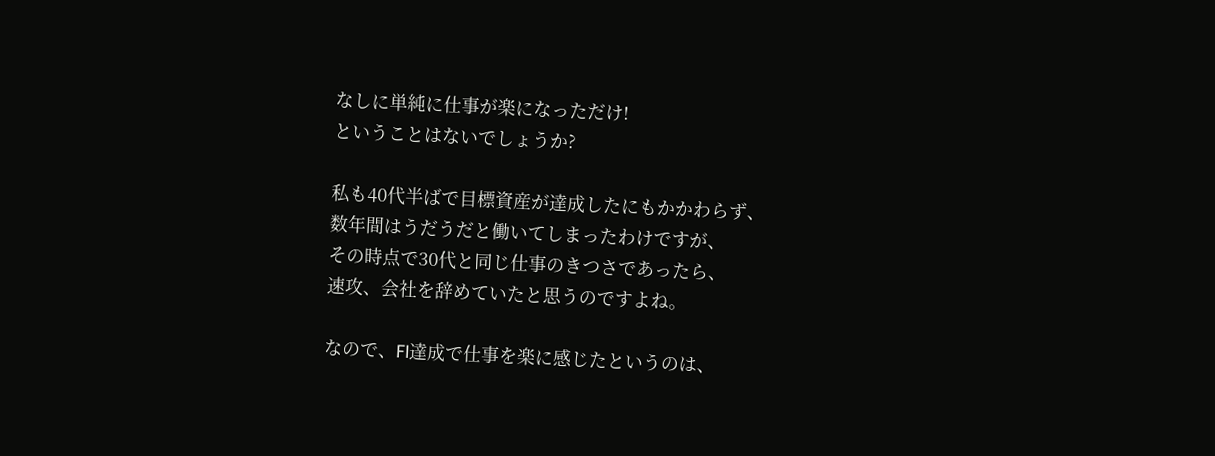なしに単純に仕事が楽になっただけ!
ということはないでしょうか?

私も40代半ばで目標資産が達成したにもかかわらず、
数年間はうだうだと働いてしまったわけですが、
その時点で30代と同じ仕事のきつさであったら、
速攻、会社を辞めていたと思うのですよね。

なので、FI達成で仕事を楽に感じたというのは、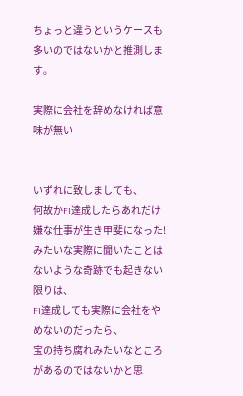ちょっと違うというケースも多いのではないかと推測します。

実際に会社を辞めなければ意味が無い


いずれに致しましても、
何故かFI達成したらあれだけ嫌な仕事が生き甲斐になった!
みたいな実際に聞いたことはないような奇跡でも起きない限りは、
FI達成しても実際に会社をやめないのだったら、
宝の持ち腐れみたいなところがあるのではないかと思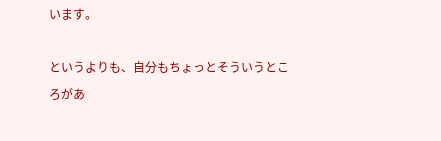います。

というよりも、自分もちょっとそういうところがあ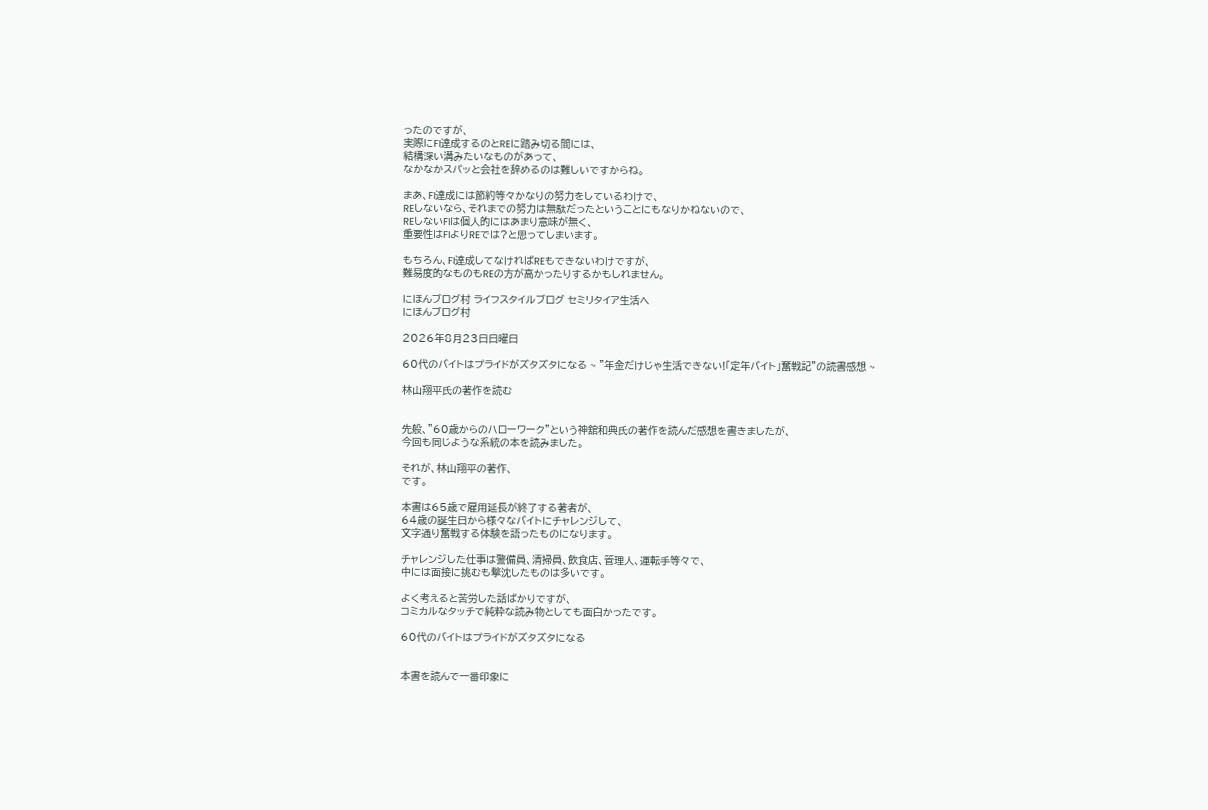ったのですが、
実際にFI達成するのとREに踏み切る間には、
結構深い溝みたいなものがあって、
なかなかスパッと会社を辞めるのは難しいですからね。

まあ、FI達成には節約等々かなりの努力をしているわけで、
REしないなら、それまでの努力は無駄だったということにもなりかねないので、
REしないFIは個人的にはあまり意味が無く、
重要性はFIよりREでは?と思ってしまいます。

もちろん、FI達成してなければREもできないわけですが、
難易度的なものもREの方が高かったりするかもしれません。

にほんブログ村 ライフスタイルブログ セミリタイア生活へ
にほんブログ村

2026年8月23日日曜日

60代のバイトはプライドがズタズタになる ~ ”年金だけじゃ生活できない!「定年バイト」奮戦記”の読書感想 ~

林山翔平氏の著作を読む


先般、”60歳からのハローワーク”という神舘和典氏の著作を読んだ感想を書きましたが、
今回も同じような系統の本を読みました。

それが、林山翔平の著作、
です。

本書は65歳で雇用延長が終了する著者が、
64歳の誕生日から様々なバイトにチャレンジして、
文字通り奮戦する体験を語ったものになります。

チャレンジした仕事は警備員、清掃員、飲食店、管理人、運転手等々で、
中には面接に挑むも撃沈したものは多いです。

よく考えると苦労した話ばかりですが、
コミカルなタッチで純粋な読み物としても面白かったです。

60代のバイトはプライドがズタズタになる


本書を読んで一番印象に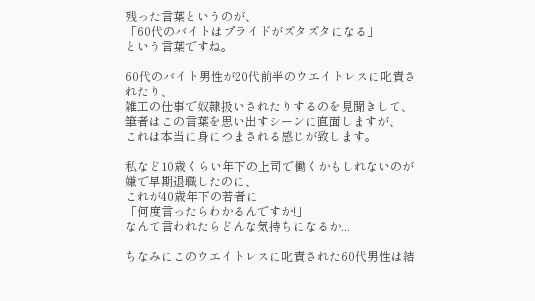残った言葉というのが、
「60代のバイトはプライドがズタズタになる」
という言葉ですね。

60代のバイト男性が20代前半のウエイトレスに叱責されたり、
雑工の仕事で奴隷扱いされたりするのを見聞きして、
筆者はこの言葉を思い出すシーンに直面しますが、
これは本当に身につまされる感じが致します。

私など10歳くらい年下の上司で働くかもしれないのが嫌で早期退職したのに、
これが40歳年下の若者に
「何度言ったらわかるんですか!」
なんて言われたらどんな気持ちになるか...

ちなみにこのウエイトレスに叱責された60代男性は結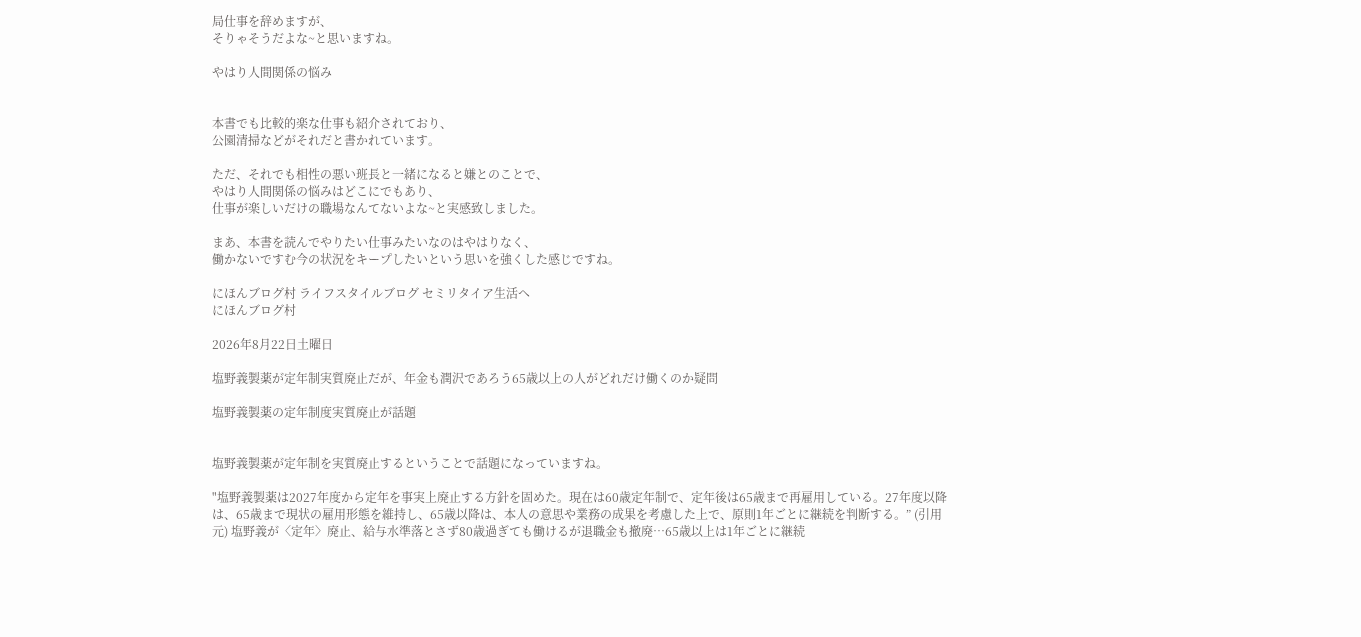局仕事を辞めますが、
そりゃそうだよな~と思いますね。

やはり人間関係の悩み


本書でも比較的楽な仕事も紹介されており、
公園清掃などがそれだと書かれています。

ただ、それでも相性の悪い班長と一緒になると嫌とのことで、
やはり人間関係の悩みはどこにでもあり、
仕事が楽しいだけの職場なんてないよな~と実感致しました。

まあ、本書を読んでやりたい仕事みたいなのはやはりなく、
働かないですむ今の状況をキープしたいという思いを強くした感じですね。

にほんブログ村 ライフスタイルブログ セミリタイア生活へ
にほんブログ村

2026年8月22日土曜日

塩野義製薬が定年制実質廃止だが、年金も潤沢であろう65歳以上の人がどれだけ働くのか疑問

塩野義製薬の定年制度実質廃止が話題


塩野義製薬が定年制を実質廃止するということで話題になっていますね。

"塩野義製薬は2027年度から定年を事実上廃止する方針を固めた。現在は60歳定年制で、定年後は65歳まで再雇用している。27年度以降は、65歳まで現状の雇用形態を維持し、65歳以降は、本人の意思や業務の成果を考慮した上で、原則1年ごとに継続を判断する。” (引用元) 塩野義が〈定年〉廃止、給与水準落とさず80歳過ぎても働けるが退職金も撤廃…65歳以上は1年ごとに継続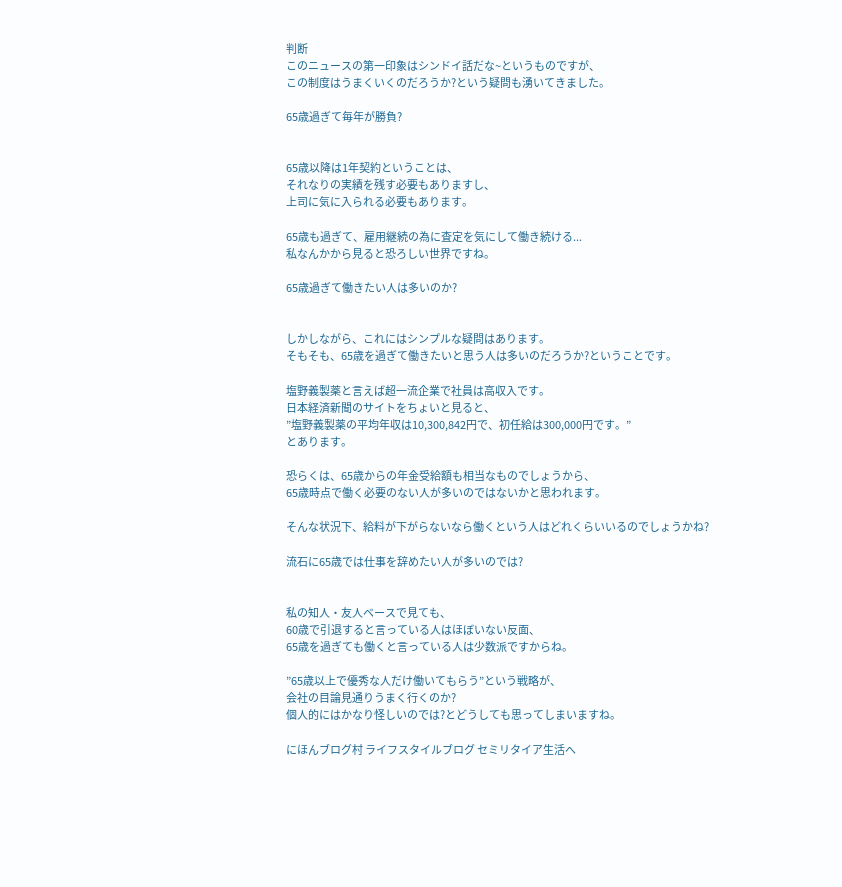判断
このニュースの第一印象はシンドイ話だな~というものですが、
この制度はうまくいくのだろうか?という疑問も湧いてきました。

65歳過ぎて毎年が勝負?


65歳以降は1年契約ということは、
それなりの実績を残す必要もありますし、
上司に気に入られる必要もあります。

65歳も過ぎて、雇用継続の為に査定を気にして働き続ける...
私なんかから見ると恐ろしい世界ですね。

65歳過ぎて働きたい人は多いのか?


しかしながら、これにはシンプルな疑問はあります。
そもそも、65歳を過ぎて働きたいと思う人は多いのだろうか?ということです。

塩野義製薬と言えば超一流企業で社員は高収入です。
日本経済新聞のサイトをちょいと見ると、
”塩野義製薬の平均年収は10,300,842円で、初任給は300,000円です。”
とあります。

恐らくは、65歳からの年金受給額も相当なものでしょうから、
65歳時点で働く必要のない人が多いのではないかと思われます。

そんな状況下、給料が下がらないなら働くという人はどれくらいいるのでしょうかね?

流石に65歳では仕事を辞めたい人が多いのでは?


私の知人・友人ベースで見ても、
60歳で引退すると言っている人はほぼいない反面、
65歳を過ぎても働くと言っている人は少数派ですからね。

”65歳以上で優秀な人だけ働いてもらう”という戦略が、
会社の目論見通りうまく行くのか?
個人的にはかなり怪しいのでは?とどうしても思ってしまいますね。

にほんブログ村 ライフスタイルブログ セミリタイア生活へ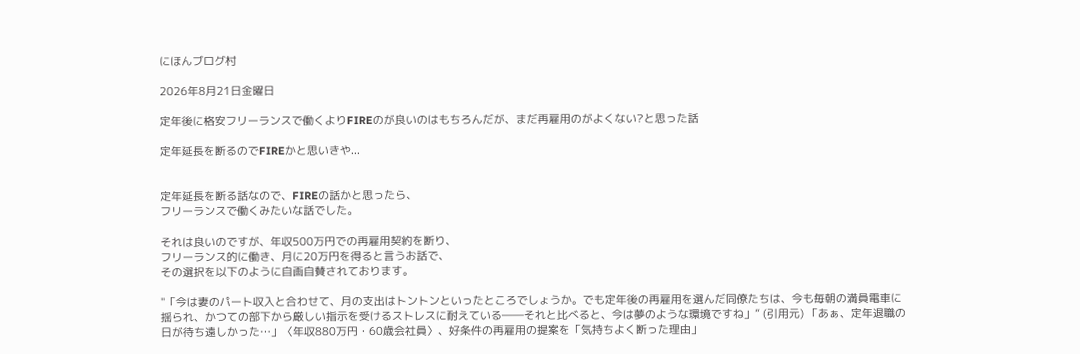にほんブログ村

2026年8月21日金曜日

定年後に格安フリーランスで働くよりFIREのが良いのはもちろんだが、まだ再雇用のがよくない?と思った話

定年延長を断るのでFIREかと思いきや...


定年延長を断る話なので、FIREの話かと思ったら、
フリーランスで働くみたいな話でした。

それは良いのですが、年収500万円での再雇用契約を断り、
フリーランス的に働き、月に20万円を得ると言うお話で、
その選択を以下のように自画自賛されております。

"「今は妻のパート収入と合わせて、月の支出はトントンといったところでしょうか。でも定年後の再雇用を選んだ同僚たちは、今も毎朝の満員電車に揺られ、かつての部下から厳しい指示を受けるストレスに耐えている――それと比べると、今は夢のような環境ですね」” (引用元) 「あぁ、定年退職の日が待ち遠しかった…」〈年収880万円・60歳会社員〉、好条件の再雇用の提案を「気持ちよく断った理由」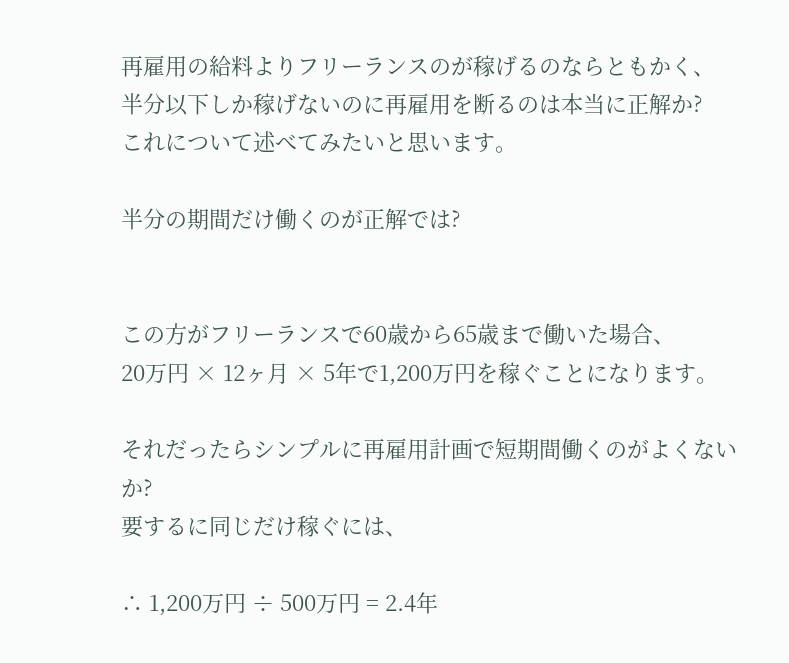再雇用の給料よりフリーランスのが稼げるのならともかく、
半分以下しか稼げないのに再雇用を断るのは本当に正解か?
これについて述べてみたいと思います。

半分の期間だけ働くのが正解では?


この方がフリーランスで60歳から65歳まで働いた場合、
20万円 × 12ヶ月 × 5年で1,200万円を稼ぐことになります。

それだったらシンプルに再雇用計画で短期間働くのがよくないか?
要するに同じだけ稼ぐには、

∴ 1,200万円 ÷ 500万円 = 2.4年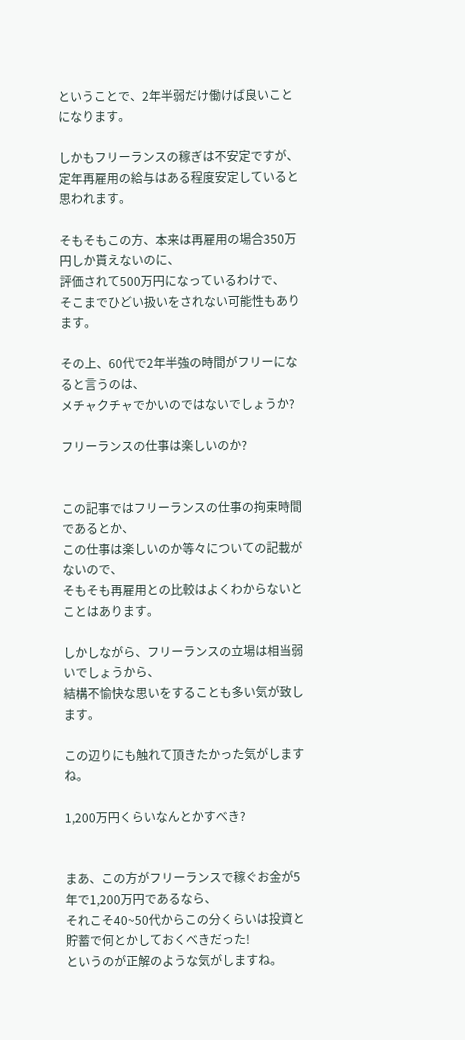ということで、2年半弱だけ働けば良いことになります。

しかもフリーランスの稼ぎは不安定ですが、
定年再雇用の給与はある程度安定していると思われます。

そもそもこの方、本来は再雇用の場合350万円しか貰えないのに、
評価されて500万円になっているわけで、
そこまでひどい扱いをされない可能性もあります。

その上、60代で2年半強の時間がフリーになると言うのは、
メチャクチャでかいのではないでしょうか?

フリーランスの仕事は楽しいのか?


この記事ではフリーランスの仕事の拘束時間であるとか、
この仕事は楽しいのか等々についての記載がないので、
そもそも再雇用との比較はよくわからないとことはあります。

しかしながら、フリーランスの立場は相当弱いでしょうから、
結構不愉快な思いをすることも多い気が致します。

この辺りにも触れて頂きたかった気がしますね。

1,200万円くらいなんとかすべき?


まあ、この方がフリーランスで稼ぐお金が5年で1,200万円であるなら、
それこそ40~50代からこの分くらいは投資と貯蓄で何とかしておくべきだった!
というのが正解のような気がしますね。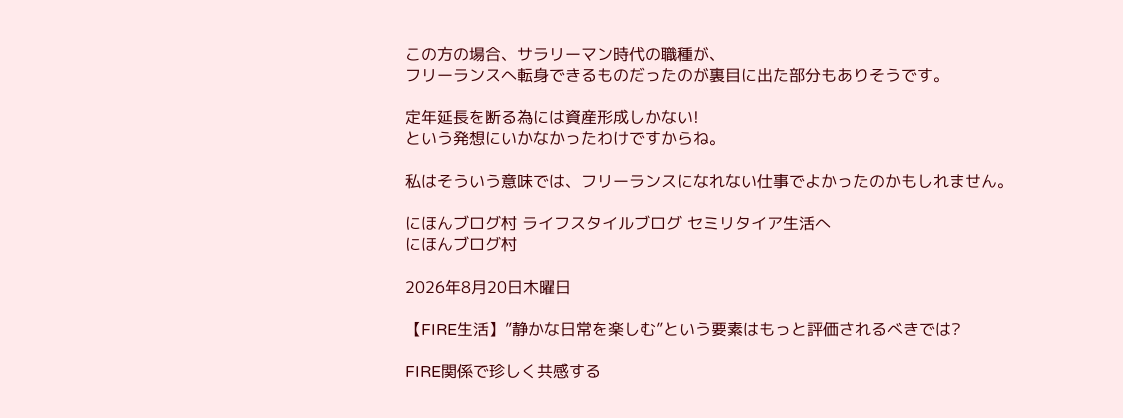この方の場合、サラリーマン時代の職種が、
フリーランスへ転身できるものだったのが裏目に出た部分もありそうです。

定年延長を断る為には資産形成しかない!
という発想にいかなかったわけですからね。

私はそういう意味では、フリーランスになれない仕事でよかったのかもしれません。

にほんブログ村 ライフスタイルブログ セミリタイア生活へ
にほんブログ村

2026年8月20日木曜日

【FIRE生活】”静かな日常を楽しむ”という要素はもっと評価されるべきでは?

FIRE関係で珍しく共感する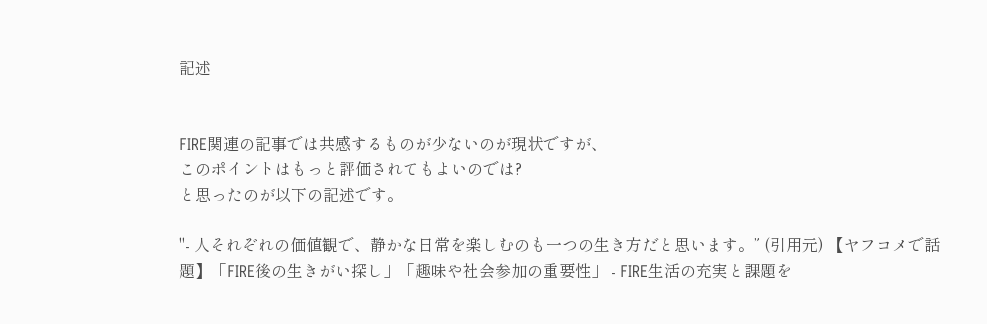記述


FIRE関連の記事では共感するものが少ないのが現状ですが、
このポイントはもっと評価されてもよいのでは?
と思ったのが以下の記述です。

"- 人それぞれの価値観で、静かな日常を楽しむのも一つの生き方だと思います。” (引用元) 【ヤフコメで話題】「FIRE後の生きがい探し」「趣味や社会参加の重要性」 - FIRE生活の充実と課題を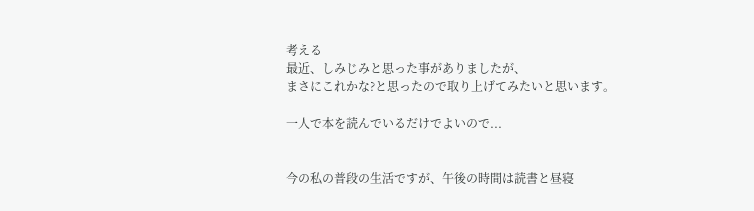考える
最近、しみじみと思った事がありましたが、
まさにこれかな?と思ったので取り上げてみたいと思います。

一人で本を読んでいるだけでよいので...


今の私の普段の生活ですが、午後の時間は読書と昼寝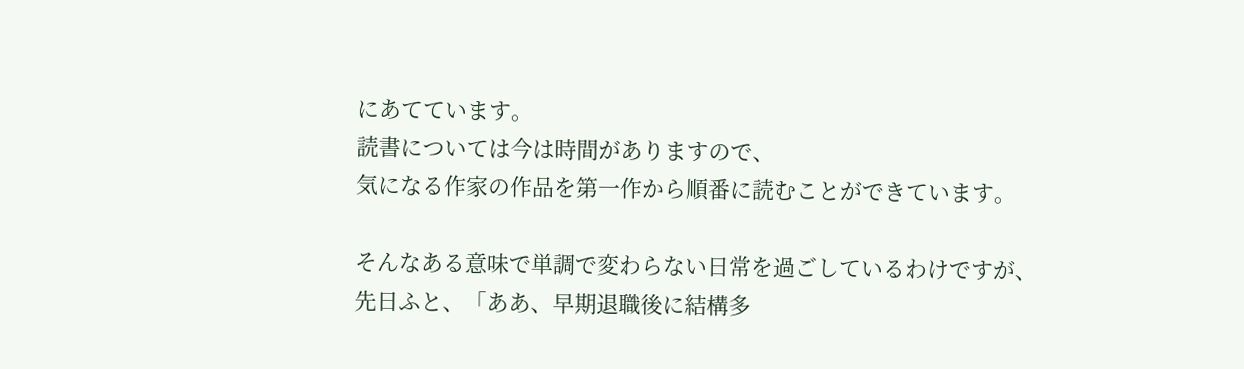にあてています。
読書については今は時間がありますので、
気になる作家の作品を第一作から順番に読むことができています。

そんなある意味で単調で変わらない日常を過ごしているわけですが、
先日ふと、「ああ、早期退職後に結構多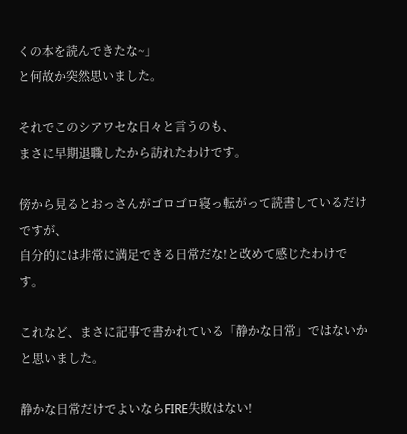くの本を読んできたな~」
と何故か突然思いました。

それでこのシアワセな日々と言うのも、
まさに早期退職したから訪れたわけです。

傍から見るとおっさんがゴロゴロ寝っ転がって読書しているだけですが、
自分的には非常に満足できる日常だな!と改めて感じたわけです。

これなど、まさに記事で書かれている「静かな日常」ではないかと思いました。

静かな日常だけでよいならFIRE失敗はない!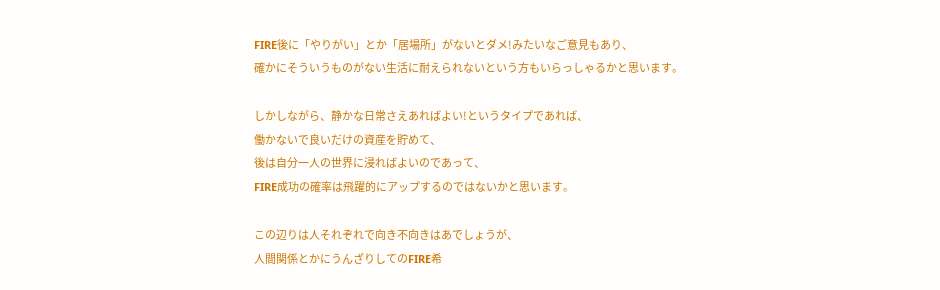FIRE後に「やりがい」とか「居場所」がないとダメ!みたいなご意見もあり、
確かにそういうものがない生活に耐えられないという方もいらっしゃるかと思います。

しかしながら、静かな日常さえあればよい!というタイプであれば、
働かないで良いだけの資産を貯めて、
後は自分一人の世界に浸ればよいのであって、
FIRE成功の確率は飛躍的にアップするのではないかと思います。

この辺りは人それぞれで向き不向きはあでしょうが、
人間関係とかにうんざりしてのFIRE希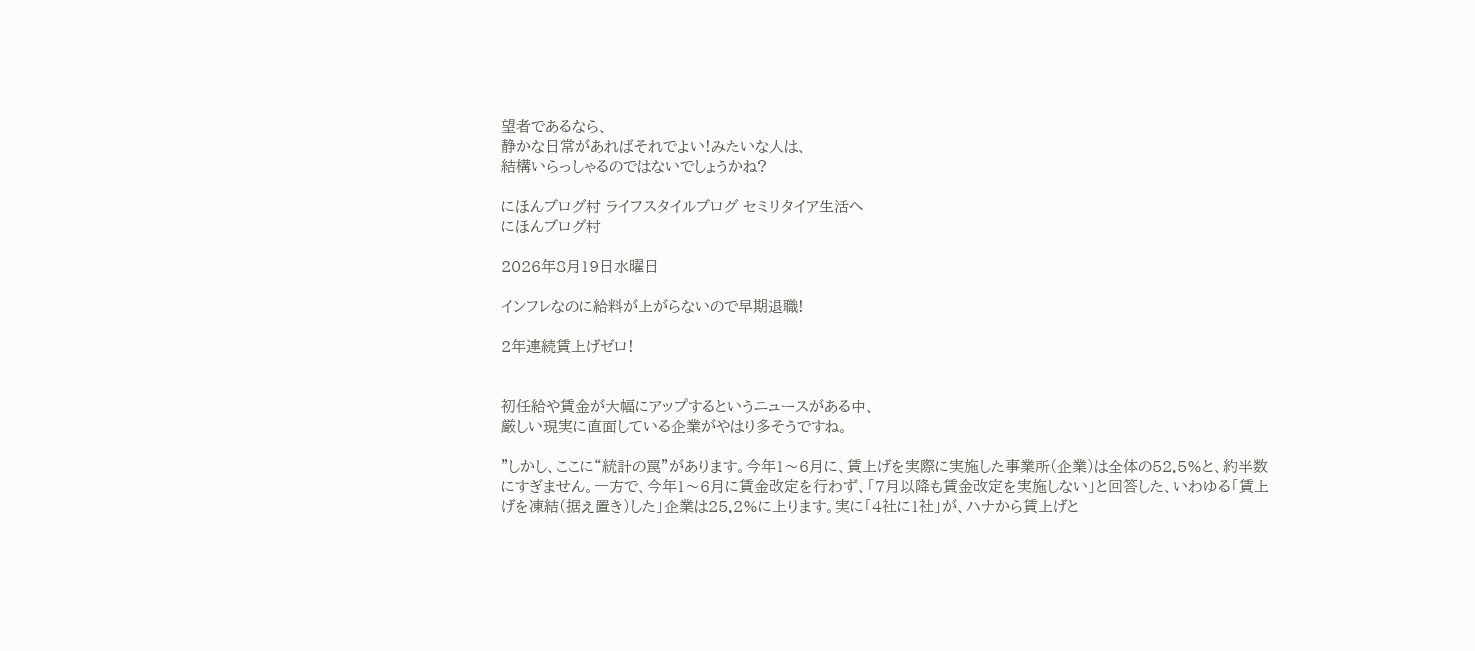望者であるなら、
静かな日常があればそれでよい!みたいな人は、
結構いらっしゃるのではないでしょうかね?

にほんブログ村 ライフスタイルブログ セミリタイア生活へ
にほんブログ村

2026年8月19日水曜日

インフレなのに給料が上がらないので早期退職!

2年連続賃上げゼロ!


初任給や賃金が大幅にアップするというニュースがある中、
厳しい現実に直面している企業がやはり多そうですね。

"しかし、ここに“統計の罠”があります。今年1〜6月に、賃上げを実際に実施した事業所(企業)は全体の52.5%と、約半数にすぎません。一方で、今年1〜6月に賃金改定を行わず、「7月以降も賃金改定を実施しない」と回答した、いわゆる「賃上げを凍結(据え置き)した」企業は25.2%に上ります。実に「4社に1社」が、ハナから賃上げと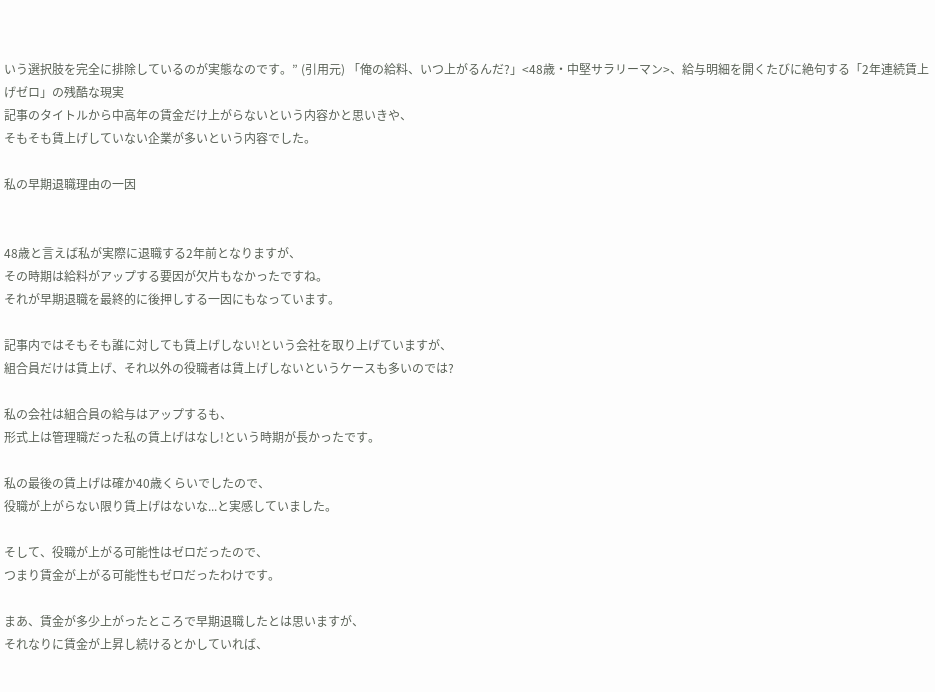いう選択肢を完全に排除しているのが実態なのです。” (引用元) 「俺の給料、いつ上がるんだ?」<48歳・中堅サラリーマン>、給与明細を開くたびに絶句する「2年連続賃上げゼロ」の残酷な現実
記事のタイトルから中高年の賃金だけ上がらないという内容かと思いきや、
そもそも賃上げしていない企業が多いという内容でした。

私の早期退職理由の一因


48歳と言えば私が実際に退職する2年前となりますが、
その時期は給料がアップする要因が欠片もなかったですね。
それが早期退職を最終的に後押しする一因にもなっています。

記事内ではそもそも誰に対しても賃上げしない!という会社を取り上げていますが、
組合員だけは賃上げ、それ以外の役職者は賃上げしないというケースも多いのでは?

私の会社は組合員の給与はアップするも、
形式上は管理職だった私の賃上げはなし!という時期が長かったです。

私の最後の賃上げは確か40歳くらいでしたので、
役職が上がらない限り賃上げはないな...と実感していました。

そして、役職が上がる可能性はゼロだったので、
つまり賃金が上がる可能性もゼロだったわけです。

まあ、賃金が多少上がったところで早期退職したとは思いますが、
それなりに賃金が上昇し続けるとかしていれば、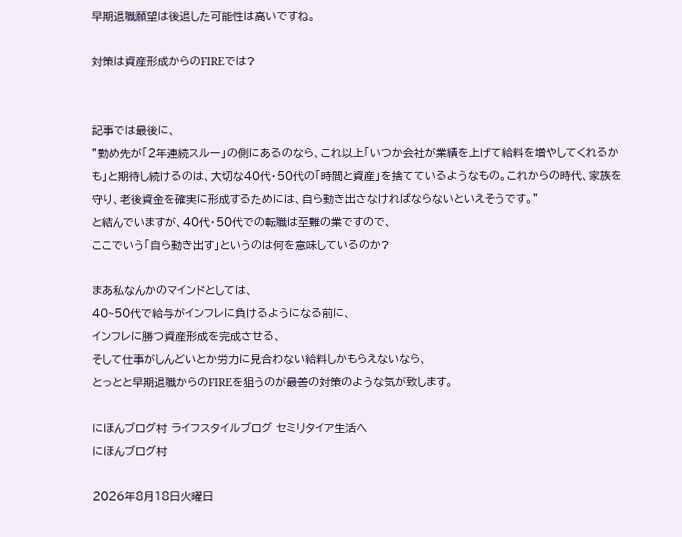早期退職願望は後退した可能性は高いですね。

対策は資産形成からのFIREでは?


記事では最後に、
”勤め先が「2年連続スルー」の側にあるのなら、これ以上「いつか会社が業績を上げて給料を増やしてくれるかも」と期待し続けるのは、大切な40代・50代の「時間と資産」を捨てているようなもの。これからの時代、家族を守り、老後資金を確実に形成するためには、自ら動き出さなければならないといえそうです。”
と結んでいますが、40代・50代での転職は至難の業ですので、
ここでいう「自ら動き出す」というのは何を意味しているのか?

まあ私なんかのマインドとしては、
40~50代で給与がインフレに負けるようになる前に、
インフレに勝つ資産形成を完成させる、
そして仕事がしんどいとか労力に見合わない給料しかもらえないなら、
とっとと早期退職からのFIREを狙うのが最善の対策のような気が致します。

にほんブログ村 ライフスタイルブログ セミリタイア生活へ
にほんブログ村

2026年8月18日火曜日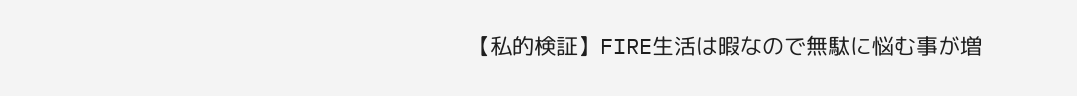【私的検証】FIRE生活は暇なので無駄に悩む事が増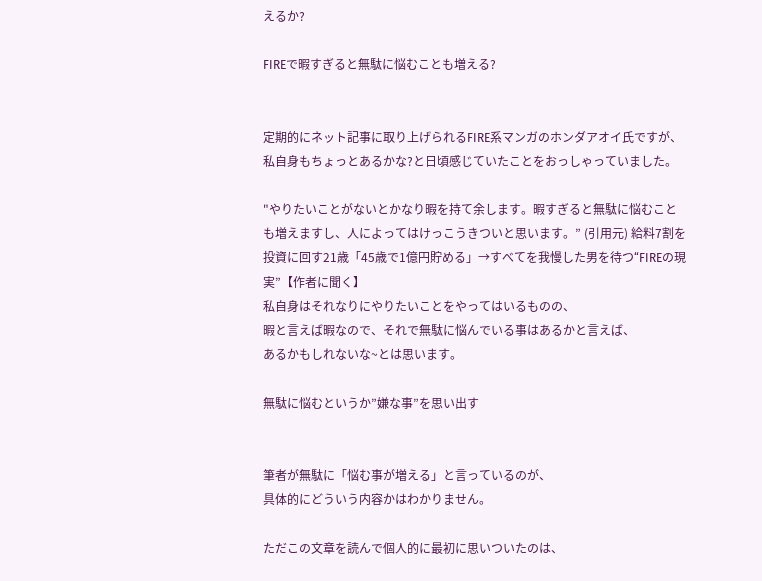えるか?

FIREで暇すぎると無駄に悩むことも増える?


定期的にネット記事に取り上げられるFIRE系マンガのホンダアオイ氏ですが、
私自身もちょっとあるかな?と日頃感じていたことをおっしゃっていました。

"やりたいことがないとかなり暇を持て余します。暇すぎると無駄に悩むことも増えますし、人によってはけっこうきついと思います。” (引用元) 給料7割を投資に回す21歳「45歳で1億円貯める」→すべてを我慢した男を待つ“FIREの現実”【作者に聞く】
私自身はそれなりにやりたいことをやってはいるものの、
暇と言えば暇なので、それで無駄に悩んでいる事はあるかと言えば、
あるかもしれないな~とは思います。

無駄に悩むというか”嫌な事”を思い出す


筆者が無駄に「悩む事が増える」と言っているのが、
具体的にどういう内容かはわかりません。

ただこの文章を読んで個人的に最初に思いついたのは、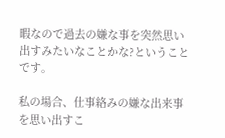暇なので過去の嫌な事を突然思い出すみたいなことかな?ということです。

私の場合、仕事絡みの嫌な出来事を思い出すこ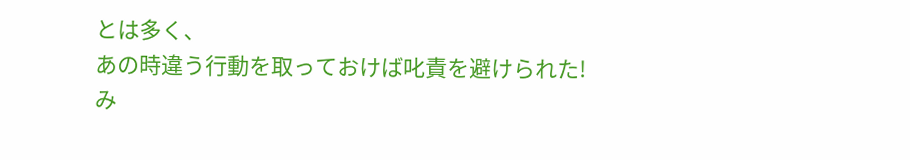とは多く、
あの時違う行動を取っておけば叱責を避けられた!
み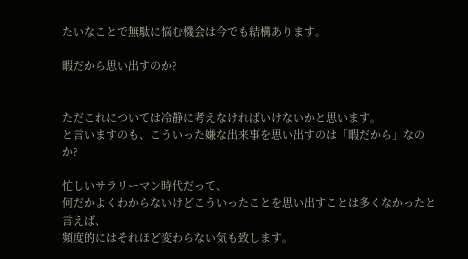たいなことで無駄に悩む機会は今でも結構あります。

暇だから思い出すのか?


ただこれについては冷静に考えなければいけないかと思います。
と言いますのも、こういった嫌な出来事を思い出すのは「暇だから」なのか?

忙しいサラリーマン時代だって、
何だかよくわからないけどこういったことを思い出すことは多くなかったと言えば、
頻度的にはそれほど変わらない気も致します。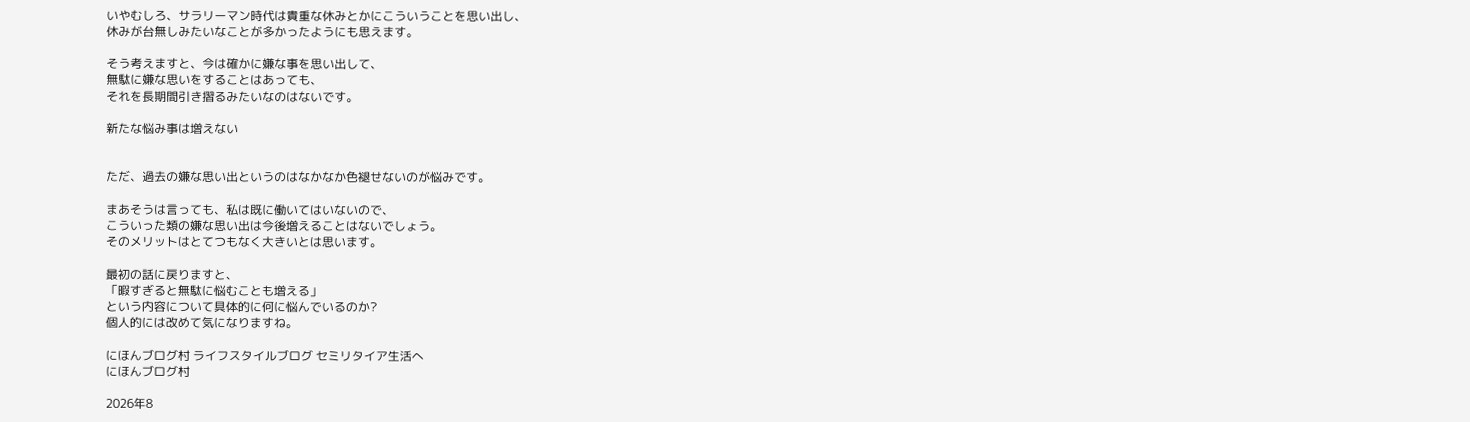いやむしろ、サラリーマン時代は貴重な休みとかにこういうことを思い出し、
休みが台無しみたいなことが多かったようにも思えます。

そう考えますと、今は確かに嫌な事を思い出して、
無駄に嫌な思いをすることはあっても、
それを長期間引き摺るみたいなのはないです。

新たな悩み事は増えない


ただ、過去の嫌な思い出というのはなかなか色褪せないのが悩みです。

まあそうは言っても、私は既に働いてはいないので、
こういった類の嫌な思い出は今後増えることはないでしょう。
そのメリットはとてつもなく大きいとは思います。

最初の話に戻りますと、
「暇すぎると無駄に悩むことも増える」
という内容について具体的に何に悩んでいるのか?
個人的には改めて気になりますね。

にほんブログ村 ライフスタイルブログ セミリタイア生活へ
にほんブログ村

2026年8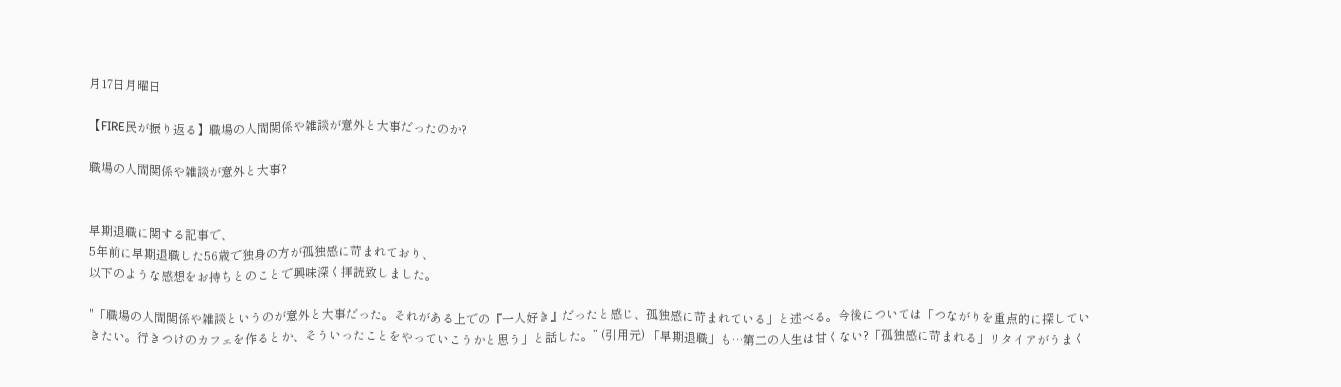月17日月曜日

【FIRE民が振り返る】職場の人間関係や雑談が意外と大事だったのか?

職場の人間関係や雑談が意外と大事?


早期退職に関する記事で、
5年前に早期退職した56歳で独身の方が孤独感に苛まれており、
以下のような感想をお持ちとのことで興味深く拝読致しました。

"「職場の人間関係や雑談というのが意外と大事だった。それがある上での『一人好き』だったと感じ、孤独感に苛まれている」と述べる。今後については「つながりを重点的に探していきたい。行きつけのカフェを作るとか、そういったことをやっていこうかと思う」と話した。” (引用元) 「早期退職」も…第二の人生は甘くない?「孤独感に苛まれる」リタイアがうまく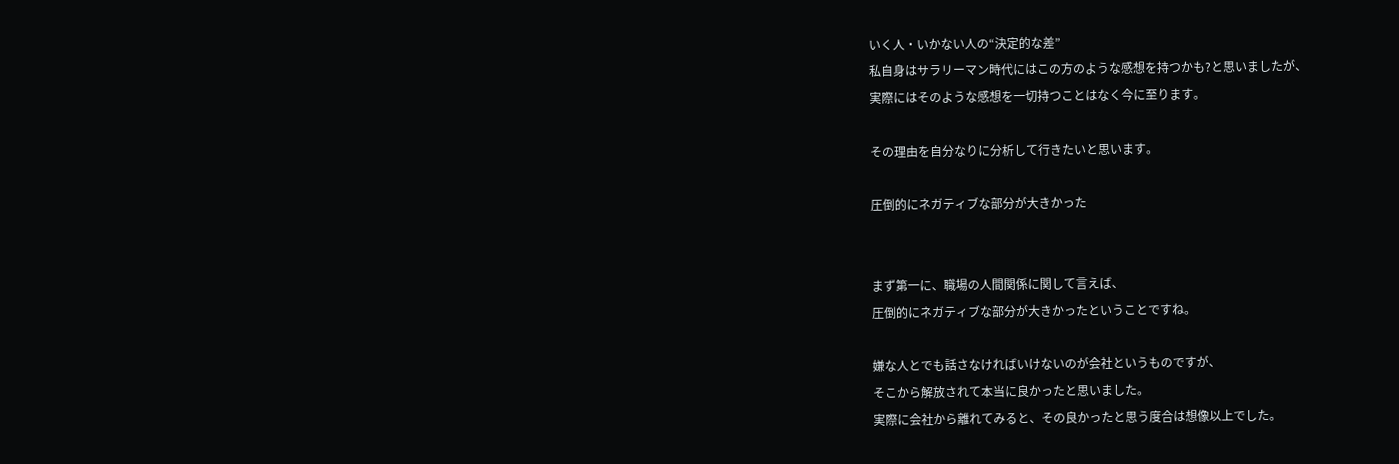いく人・いかない人の“決定的な差”
私自身はサラリーマン時代にはこの方のような感想を持つかも?と思いましたが、
実際にはそのような感想を一切持つことはなく今に至ります。

その理由を自分なりに分析して行きたいと思います。

圧倒的にネガティブな部分が大きかった


まず第一に、職場の人間関係に関して言えば、
圧倒的にネガティブな部分が大きかったということですね。

嫌な人とでも話さなければいけないのが会社というものですが、
そこから解放されて本当に良かったと思いました。
実際に会社から離れてみると、その良かったと思う度合は想像以上でした。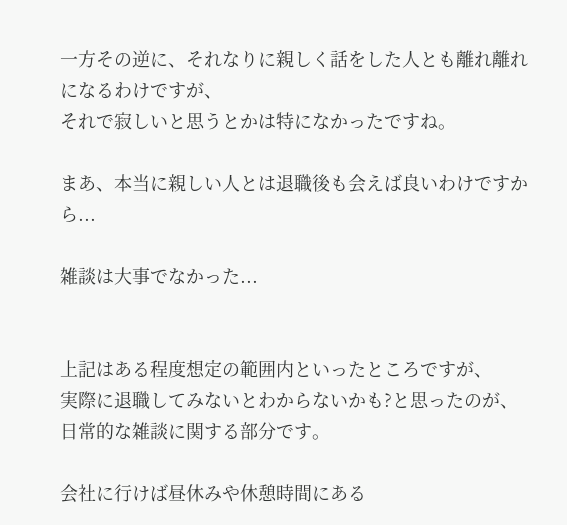一方その逆に、それなりに親しく話をした人とも離れ離れになるわけですが、
それで寂しいと思うとかは特になかったですね。

まあ、本当に親しい人とは退職後も会えば良いわけですから...

雑談は大事でなかった...


上記はある程度想定の範囲内といったところですが、
実際に退職してみないとわからないかも?と思ったのが、
日常的な雑談に関する部分です。

会社に行けば昼休みや休憩時間にある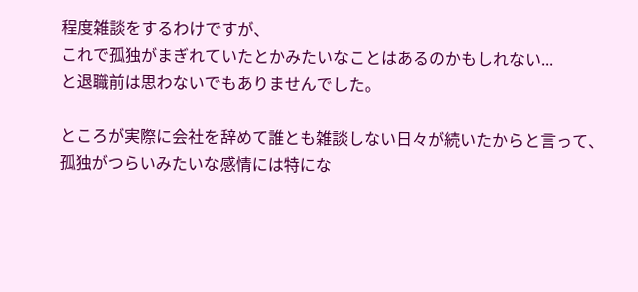程度雑談をするわけですが、
これで孤独がまぎれていたとかみたいなことはあるのかもしれない...
と退職前は思わないでもありませんでした。

ところが実際に会社を辞めて誰とも雑談しない日々が続いたからと言って、
孤独がつらいみたいな感情には特にな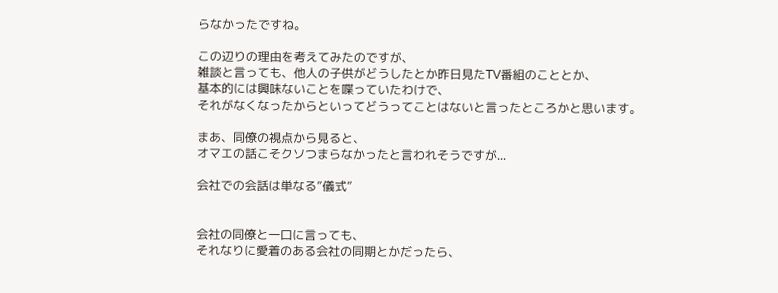らなかったですね。

この辺りの理由を考えてみたのですが、
雑談と言っても、他人の子供がどうしたとか昨日見たTV番組のこととか、
基本的には興味ないことを喋っていたわけで、
それがなくなったからといってどうってことはないと言ったところかと思います。

まあ、同僚の視点から見ると、
オマエの話こそクソつまらなかったと言われそうですが...

会社での会話は単なる”儀式”


会社の同僚と一口に言っても、
それなりに愛着のある会社の同期とかだったら、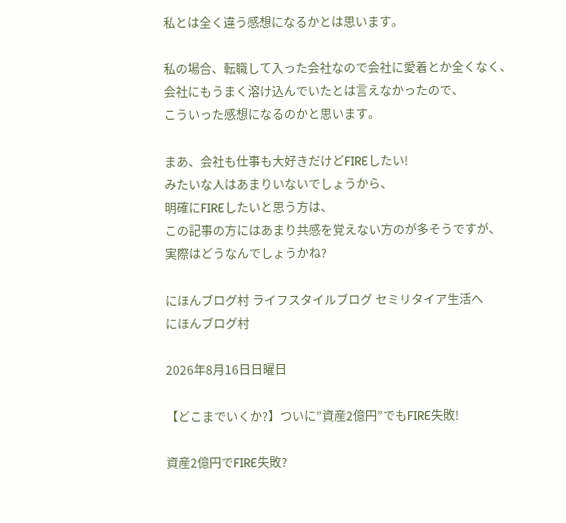私とは全く違う感想になるかとは思います。

私の場合、転職して入った会社なので会社に愛着とか全くなく、
会社にもうまく溶け込んでいたとは言えなかったので、
こういった感想になるのかと思います。

まあ、会社も仕事も大好きだけどFIREしたい!
みたいな人はあまりいないでしょうから、
明確にFIREしたいと思う方は、
この記事の方にはあまり共感を覚えない方のが多そうですが、
実際はどうなんでしょうかね?

にほんブログ村 ライフスタイルブログ セミリタイア生活へ
にほんブログ村

2026年8月16日日曜日

【どこまでいくか?】ついに”資産2億円”でもFIRE失敗!

資産2億円でFIRE失敗?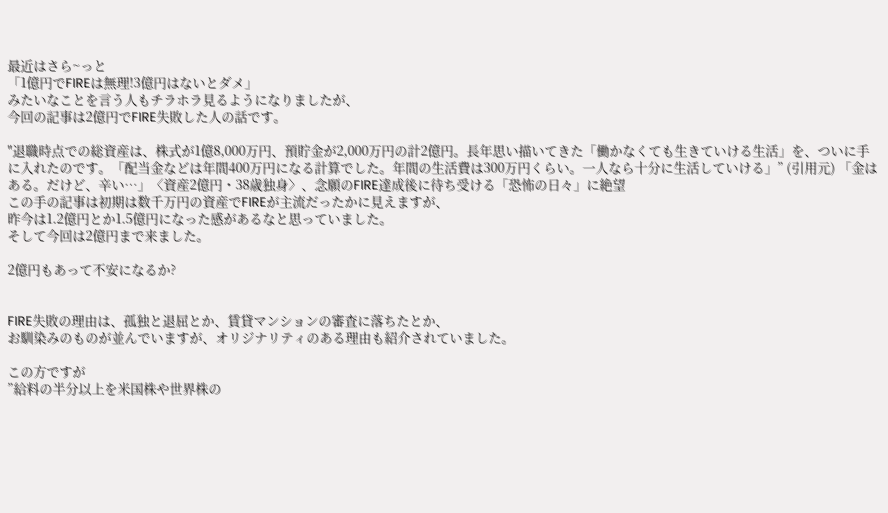最近はさら~っと
「1億円でFIREは無理!3億円はないとダメ」
みたいなことを言う人もチラホラ見るようになりましたが、
今回の記事は2億円でFIRE失敗した人の話です。

"退職時点での総資産は、株式が1億8,000万円、預貯金が2,000万円の計2億円。長年思い描いてきた「働かなくても生きていける生活」を、ついに手に入れたのです。「配当金などは年間400万円になる計算でした。年間の生活費は300万円くらい。一人なら十分に生活していける」” (引用元) 「金はある。だけど、辛い…」〈資産2億円・38歳独身〉、念願のFIRE達成後に待ち受ける「恐怖の日々」に絶望
この手の記事は初期は数千万円の資産でFIREが主流だったかに見えますが、
昨今は1.2億円とか1.5億円になった感があるなと思っていました。
そして今回は2億円まで来ました。

2億円もあって不安になるか?


FIRE失敗の理由は、孤独と退屈とか、賃貸マンションの審査に落ちたとか、
お馴染みのものが並んでいますが、オリジナリティのある理由も紹介されていました。

この方ですが
”給料の半分以上を米国株や世界株の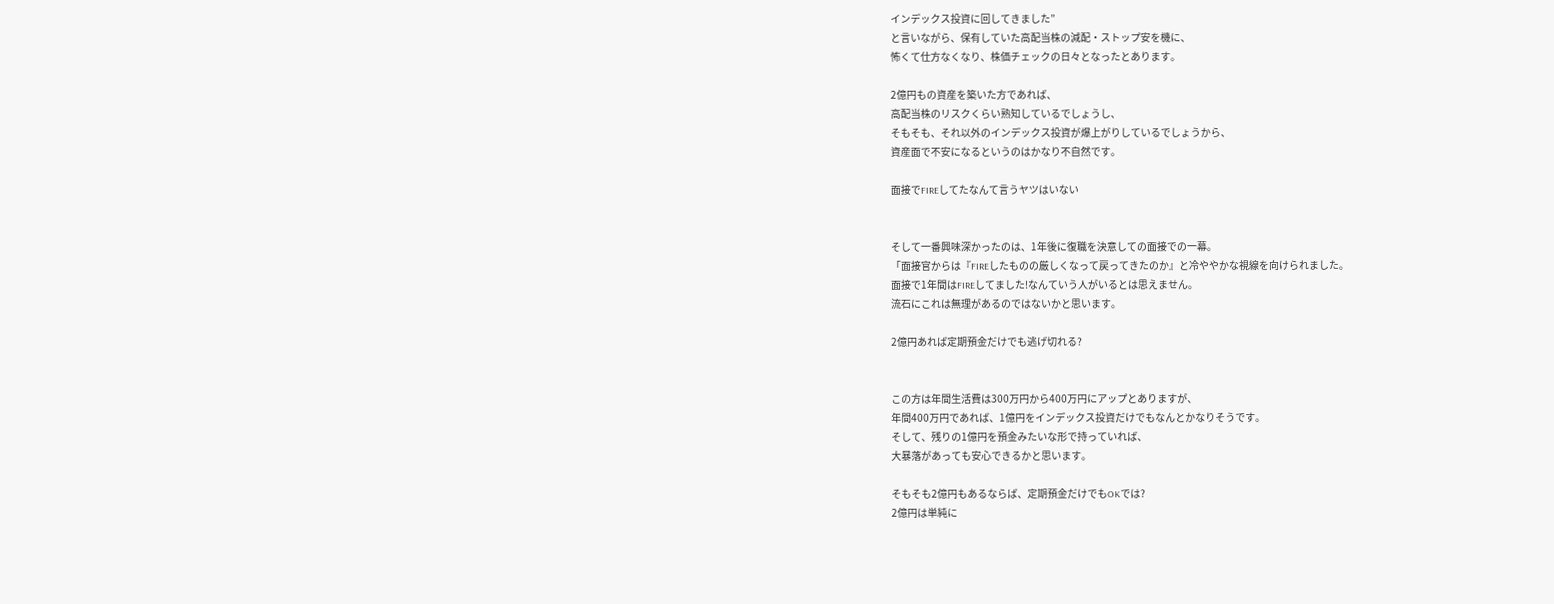インデックス投資に回してきました”
と言いながら、保有していた高配当株の減配・ストップ安を機に、
怖くて仕方なくなり、株価チェックの日々となったとあります。

2億円もの資産を築いた方であれば、
高配当株のリスクくらい熟知しているでしょうし、
そもそも、それ以外のインデックス投資が爆上がりしているでしょうから、
資産面で不安になるというのはかなり不自然です。

面接でFIREしてたなんて言うヤツはいない


そして一番興味深かったのは、1年後に復職を決意しての面接での一幕。
「面接官からは『FIREしたものの厳しくなって戻ってきたのか』と冷ややかな視線を向けられました。
面接で1年間はFIREしてました!なんていう人がいるとは思えません。
流石にこれは無理があるのではないかと思います。

2億円あれば定期預金だけでも逃げ切れる?


この方は年間生活費は300万円から400万円にアップとありますが、
年間400万円であれば、1億円をインデックス投資だけでもなんとかなりそうです。
そして、残りの1億円を預金みたいな形で持っていれば、
大暴落があっても安心できるかと思います。

そもそも2億円もあるならば、定期預金だけでもOKでは?
2億円は単純に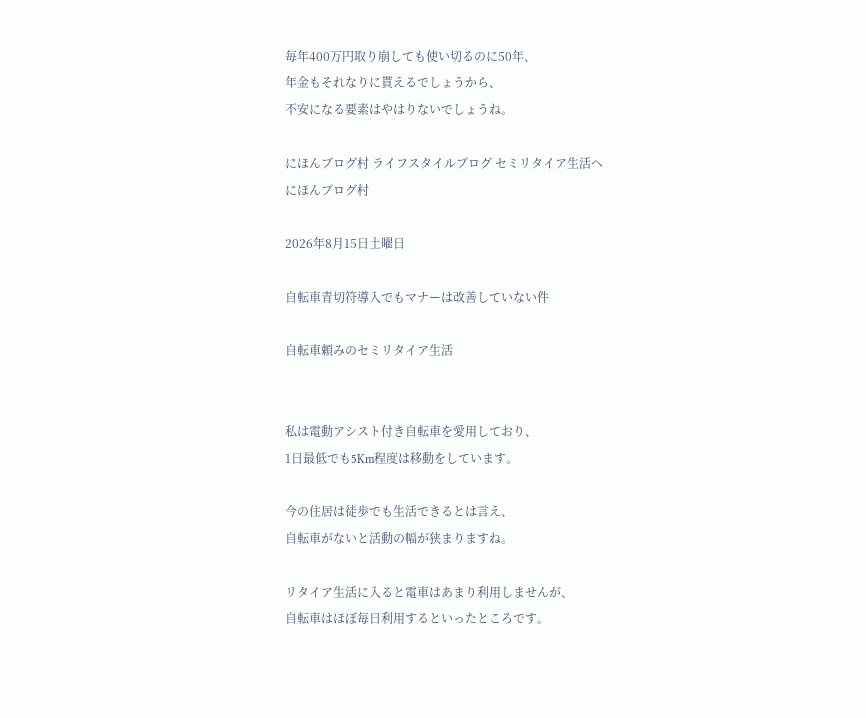毎年400万円取り崩しても使い切るのに50年、
年金もそれなりに貰えるでしょうから、
不安になる要素はやはりないでしょうね。

にほんブログ村 ライフスタイルブログ セミリタイア生活へ
にほんブログ村

2026年8月15日土曜日

自転車青切符導入でもマナーは改善していない件

自転車頼みのセミリタイア生活


私は電動アシスト付き自転車を愛用しており、
1日最低でも5Km程度は移動をしています。

今の住居は徒歩でも生活できるとは言え、
自転車がないと活動の幅が狭まりますね。

リタイア生活に入ると電車はあまり利用しませんが、
自転車はほぼ毎日利用するといったところです。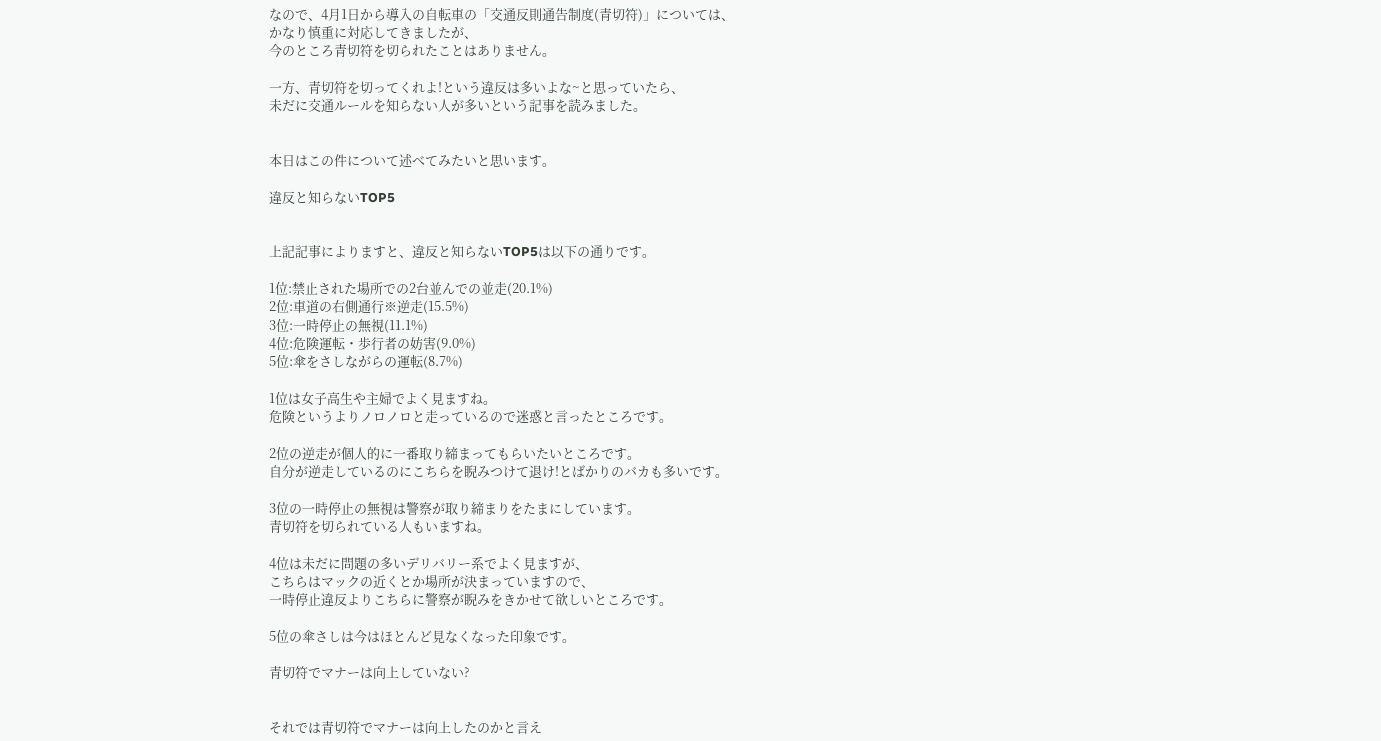なので、4月1日から導入の自転車の「交通反則通告制度(青切符)」については、
かなり慎重に対応してきましたが、
今のところ青切符を切られたことはありません。

一方、青切符を切ってくれよ!という違反は多いよな~と思っていたら、
未だに交通ルールを知らない人が多いという記事を読みました。


本日はこの件について述べてみたいと思います。

違反と知らないTOP5


上記記事によりますと、違反と知らないTOP5は以下の通りです。

1位:禁止された場所での2台並んでの並走(20.1%)
2位:車道の右側通行※逆走(15.5%)
3位:一時停止の無視(11.1%)
4位:危険運転・歩行者の妨害(9.0%)
5位:傘をさしながらの運転(8.7%)

1位は女子高生や主婦でよく見ますね。
危険というよりノロノロと走っているので迷惑と言ったところです。

2位の逆走が個人的に一番取り締まってもらいたいところです。
自分が逆走しているのにこちらを睨みつけて退け!とばかりのバカも多いです。

3位の一時停止の無視は警察が取り締まりをたまにしています。
青切符を切られている人もいますね。

4位は未だに問題の多いデリバリー系でよく見ますが、
こちらはマックの近くとか場所が決まっていますので、
一時停止違反よりこちらに警察が睨みをきかせて欲しいところです。

5位の傘さしは今はほとんど見なくなった印象です。

青切符でマナーは向上していない?


それでは青切符でマナーは向上したのかと言え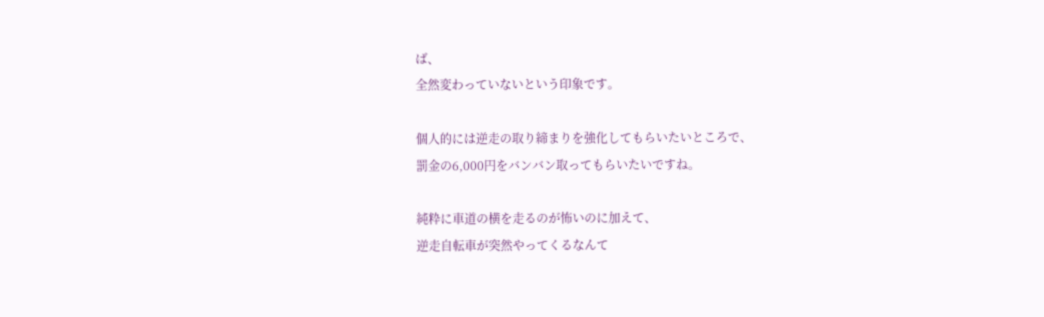ば、
全然変わっていないという印象です。

個人的には逆走の取り締まりを強化してもらいたいところで、
罰金の6,000円をバンバン取ってもらいたいですね。

純粋に車道の横を走るのが怖いのに加えて、
逆走自転車が突然やってくるなんて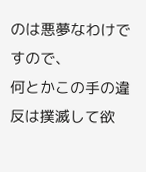のは悪夢なわけですので、
何とかこの手の違反は撲滅して欲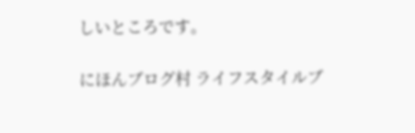しいところです。

にほんブログ村 ライフスタイルブ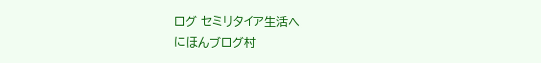ログ セミリタイア生活へ
にほんブログ村